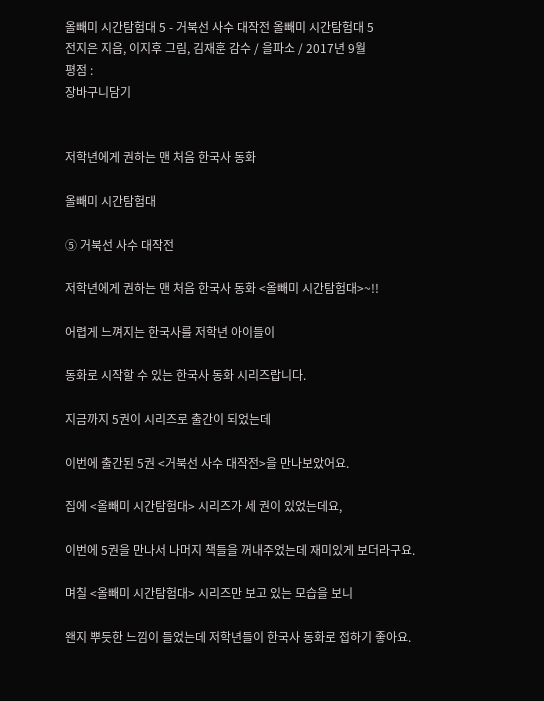올빼미 시간탐험대 5 - 거북선 사수 대작전 올빼미 시간탐험대 5
전지은 지음, 이지후 그림, 김재훈 감수 / 을파소 / 2017년 9월
평점 :
장바구니담기


저학년에게 권하는 맨 처음 한국사 동화

올빼미 시간탐험대

⑤ 거북선 사수 대작전

저학년에게 권하는 맨 처음 한국사 동화 <올빼미 시간탐험대>~!!

어렵게 느껴지는 한국사를 저학년 아이들이

동화로 시작할 수 있는 한국사 동화 시리즈랍니다.

지금까지 5권이 시리즈로 출간이 되었는데

이번에 출간된 5권 <거북선 사수 대작전>을 만나보았어요.

집에 <올빼미 시간탐험대> 시리즈가 세 권이 있었는데요,

이번에 5권을 만나서 나머지 책들을 꺼내주었는데 재미있게 보더라구요.

며칠 <올빼미 시간탐험대> 시리즈만 보고 있는 모습을 보니

왠지 뿌듯한 느낌이 들었는데 저학년들이 한국사 동화로 접하기 좋아요.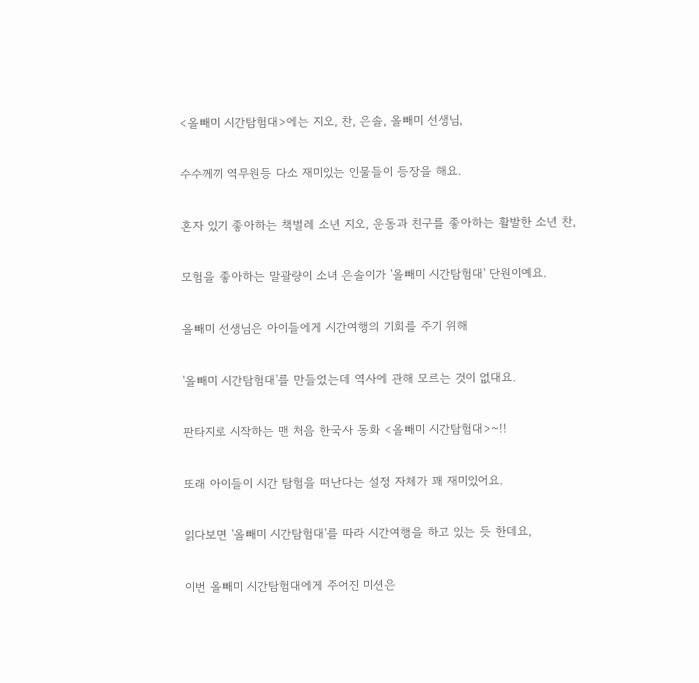<올빼미 시간탐험대>에는 지오, 찬, 은솔, 올빼미 선생님,

수수께끼 역무원등 다소 재미있는 인물들이 등장을 해요.

혼자 있기 좋아하는 책벌레 소년 지오, 운동과 친구를 좋아하는 활발한 소년 찬,

모험을 좋아하는 말괄량이 소녀 은솔이가 '올빼미 시간탐험대' 단원이예요.

올빼미 선생님은 아이들에게 시간여행의 기회를 주기 위해

'올빼미 시간탐험대'를 만들었는데 역사에 관해 모르는 것이 없대요.

판타지로 시작하는 맨 처음 한국사 동화 <올빼미 시간탐험대>~!!

또래 아이들이 시간 탐험을 떠난다는 설정 자체가 꽤 재미있어요.

읽다보면 '올빼미 시간탐험대'를 따라 시간여행을 하고 있는 듯 한데요,

이번 올빼미 시간탐험대에게 주어진 미션은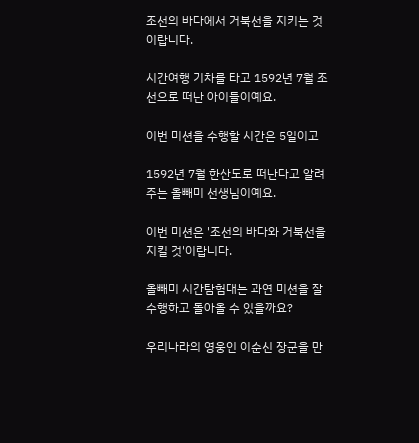조선의 바다에서 거북선을 지키는 것이랍니다.

시간여행 기차를 타고 1592년 7월 조선으로 떠난 아이들이예요.

이번 미션을 수행할 시간은 5일이고

1592년 7월 한산도로 떠난다고 알려주는 올빼미 선생님이예요.

이번 미션은 '조선의 바다와 거북선을 지킬 것'이랍니다.

올빼미 시간탐험대는 과연 미션을 잘 수행하고 돌아올 수 있을까요?

우리나라의 영웅인 이순신 장군을 만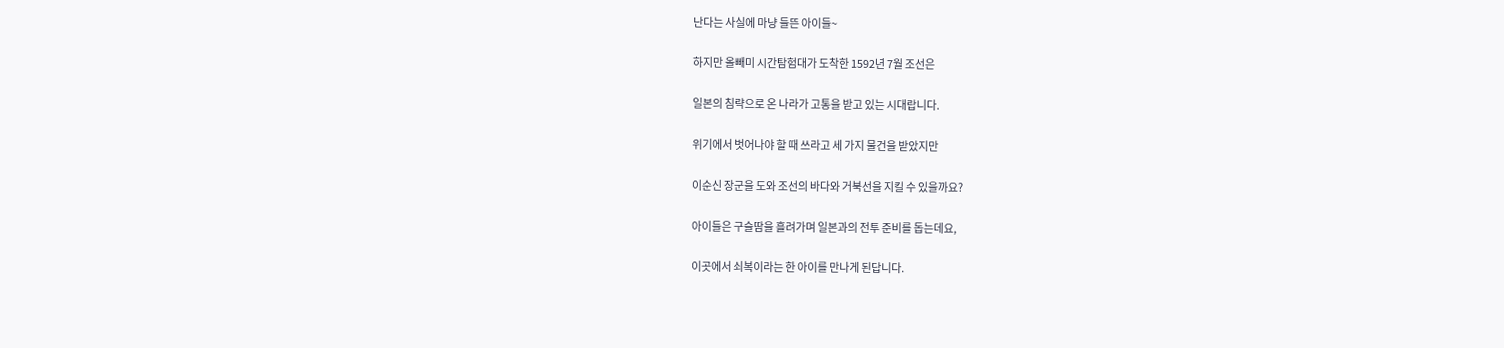난다는 사실에 마냥 들뜬 아이들~

하지만 올빼미 시간탐험대가 도착한 1592년 7월 조선은

일본의 침략으로 온 나라가 고통을 받고 있는 시대랍니다.

위기에서 벗어나야 할 때 쓰라고 세 가지 물건을 받았지만

이순신 장군을 도와 조선의 바다와 거북선을 지킬 수 있을까요?

아이들은 구슬땀을 흘려가며 일본과의 전투 준비를 돕는데요,

이곳에서 쇠복이라는 한 아이를 만나게 된답니다.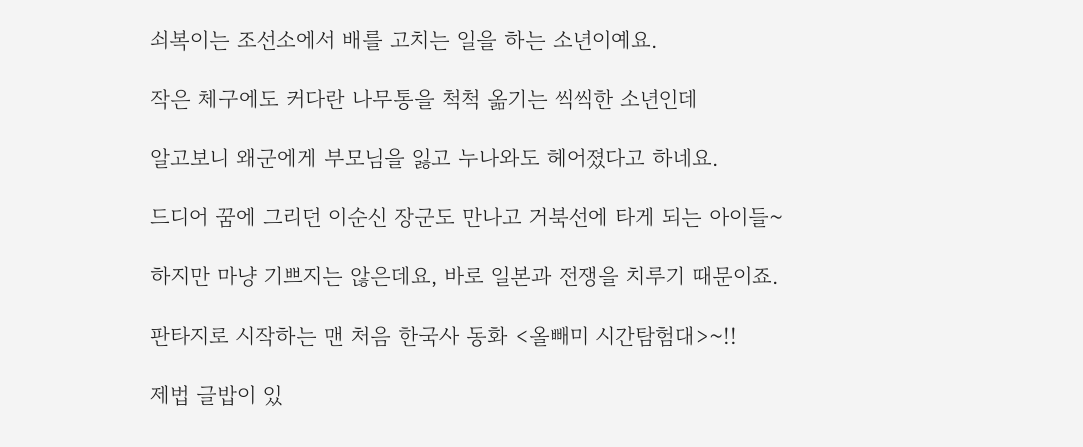쇠복이는 조선소에서 배를 고치는 일을 하는 소년이예요.

작은 체구에도 커다란 나무통을 척척 옮기는 씩씩한 소년인데

알고보니 왜군에게 부모님을 잃고 누나와도 헤어졌다고 하네요.

드디어 꿈에 그리던 이순신 장군도 만나고 거북선에 타게 되는 아이들~

하지만 마냥 기쁘지는 않은데요, 바로 일본과 전쟁을 치루기 때문이죠.

판타지로 시작하는 맨 처음 한국사 동화 <올빼미 시간탐험대>~!!

제법 글밥이 있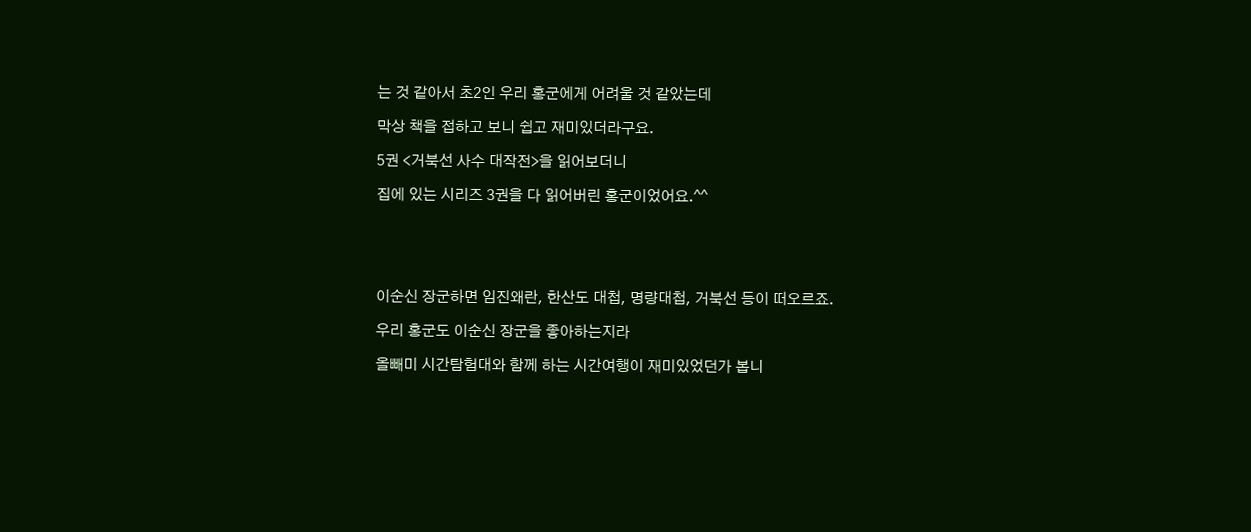는 것 같아서 초2인 우리 홍군에게 어려울 것 같았는데

막상 책을 접하고 보니 쉽고 재미있더라구요.

5권 <거북선 사수 대작전>을 읽어보더니

집에 있는 시리즈 3권을 다 읽어버린 홍군이었어요.^^





이순신 장군하면 임진왜란, 한산도 대첩, 명량대첩, 거북선 등이 떠오르죠.

우리 홍군도 이순신 장군을 좋아하는지라

올빼미 시간탐험대와 함께 하는 시간여행이 재미있었던가 봅니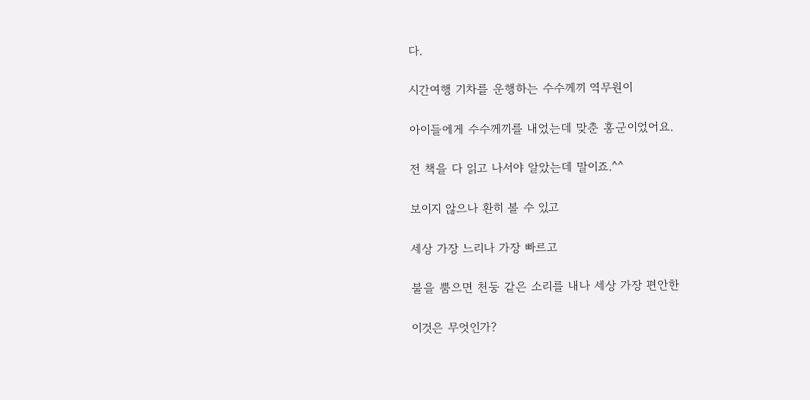다.

시간여행 기차를 운행하는 수수께끼 역무원이

아이들에게 수수께끼를 내었는데 맞춘 홍군이었어요.

전 책을 다 읽고 나서야 알았는데 말이죠.^^

보이지 않으나 환히 볼 수 있고

세상 가장 느리나 가장 빠르고

불을 뿜으면 천둥 같은 소리를 내나 세상 가장 편안한

이것은 무엇인가?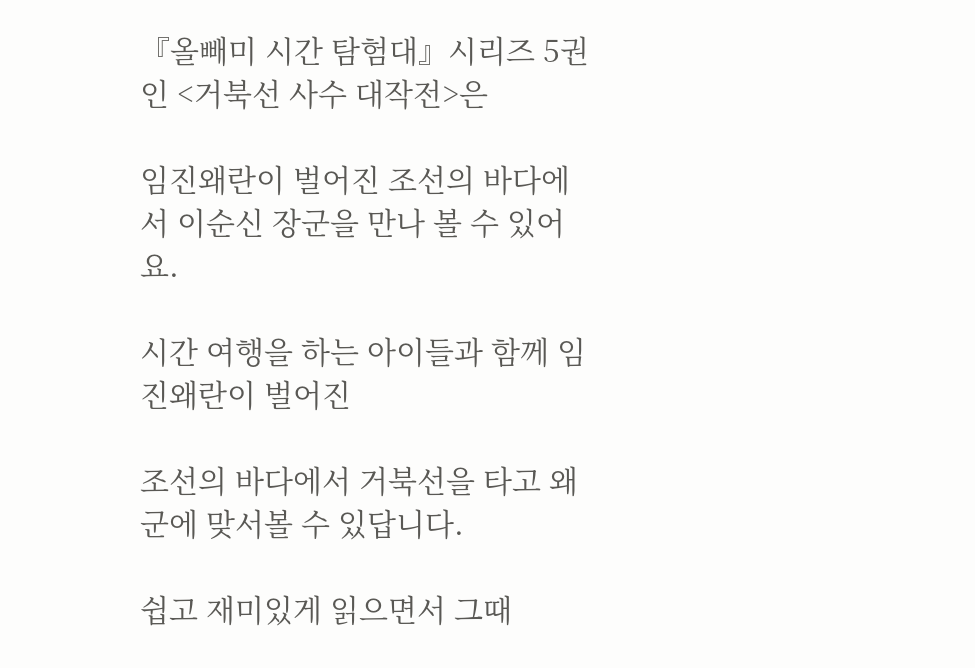『올빼미 시간 탐험대』시리즈 5권인 <거북선 사수 대작전>은

임진왜란이 벌어진 조선의 바다에서 이순신 장군을 만나 볼 수 있어요.

시간 여행을 하는 아이들과 함께 임진왜란이 벌어진

조선의 바다에서 거북선을 타고 왜군에 맞서볼 수 있답니다.

쉽고 재미있게 읽으면서 그때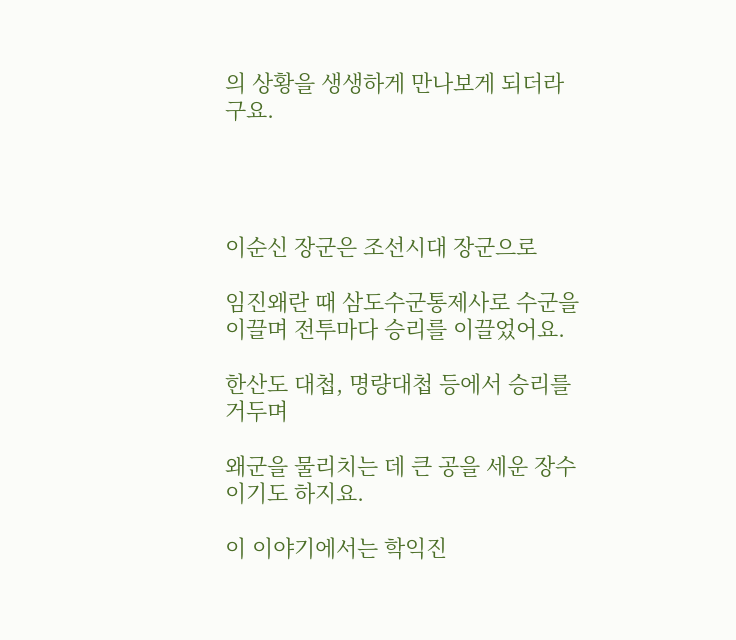의 상황을 생생하게 만나보게 되더라구요.




이순신 장군은 조선시대 장군으로

임진왜란 때 삼도수군통제사로 수군을 이끌며 전투마다 승리를 이끌었어요.

한산도 대첩, 명량대첩 등에서 승리를 거두며

왜군을 물리치는 데 큰 공을 세운 장수이기도 하지요.

이 이야기에서는 학익진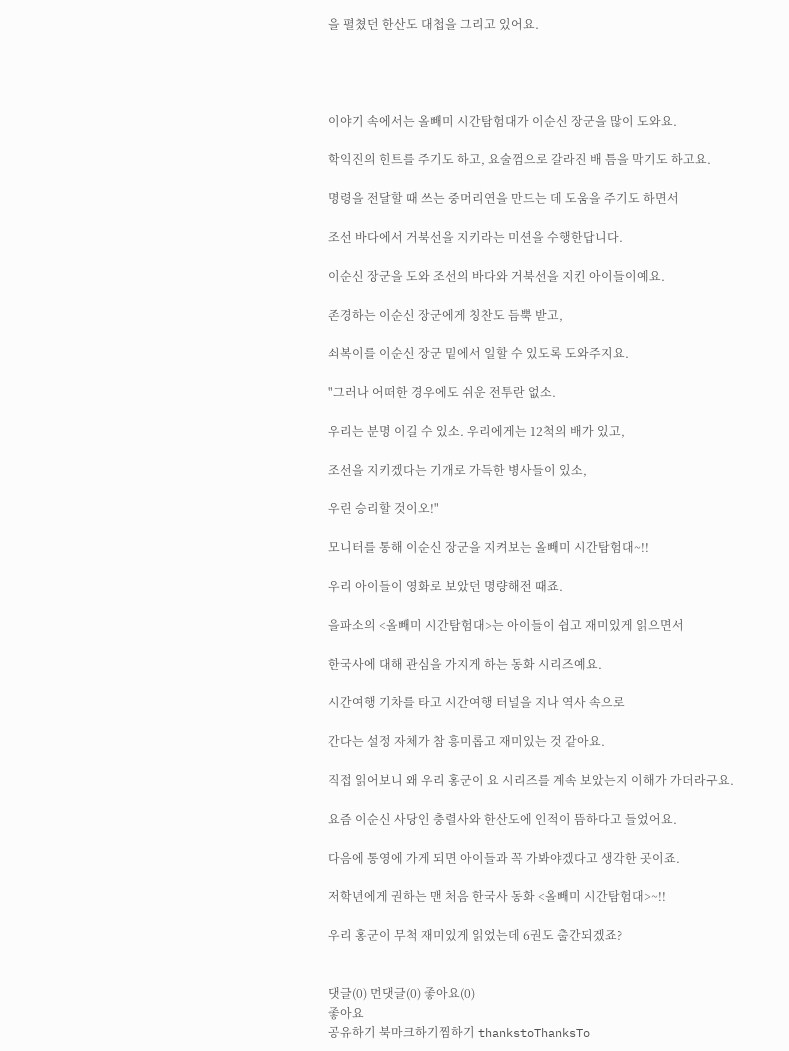을 펼쳤던 한산도 대첩을 그리고 있어요.




이야기 속에서는 올빼미 시간탐험대가 이순신 장군을 많이 도와요.

학익진의 힌트를 주기도 하고, 요술껌으로 갈라진 배 틈을 막기도 하고요.

명령을 전달할 때 쓰는 중머리연을 만드는 데 도움을 주기도 하면서

조선 바다에서 거북선을 지키라는 미션을 수행한답니다.

이순신 장군을 도와 조선의 바다와 거북선을 지킨 아이들이예요.

존경하는 이순신 장군에게 칭찬도 듬뿍 받고,

쇠복이를 이순신 장군 밑에서 일할 수 있도록 도와주지요.

"그러나 어떠한 경우에도 쉬운 전투란 없소.

우리는 분명 이길 수 있소. 우리에게는 12척의 배가 있고,

조선을 지키겠다는 기개로 가득한 병사들이 있소,

우린 승리할 것이오!"

모니터를 통해 이순신 장군을 지켜보는 올빼미 시간탐험대~!!

우리 아이들이 영화로 보았던 명량해전 때죠.

을파소의 <올빼미 시간탐험대>는 아이들이 쉽고 재미있게 읽으면서

한국사에 대해 관심을 가지게 하는 동화 시리즈예요.

시간여행 기차를 타고 시간여행 터널을 지나 역사 속으로

간다는 설정 자체가 참 흥미롭고 재미있는 것 같아요.

직접 읽어보니 왜 우리 홍군이 요 시리즈를 계속 보았는지 이해가 가더라구요.

요즘 이순신 사당인 충렬사와 한산도에 인적이 뜸하다고 들었어요.

다음에 통영에 가게 되면 아이들과 꼭 가봐야겠다고 생각한 곳이죠.

저학년에게 권하는 맨 처음 한국사 동화 <올빼미 시간탐험대>~!!

우리 홍군이 무척 재미있게 읽었는데 6권도 출간되겠죠?


댓글(0) 먼댓글(0) 좋아요(0)
좋아요
공유하기 북마크하기찜하기 thankstoThanksTo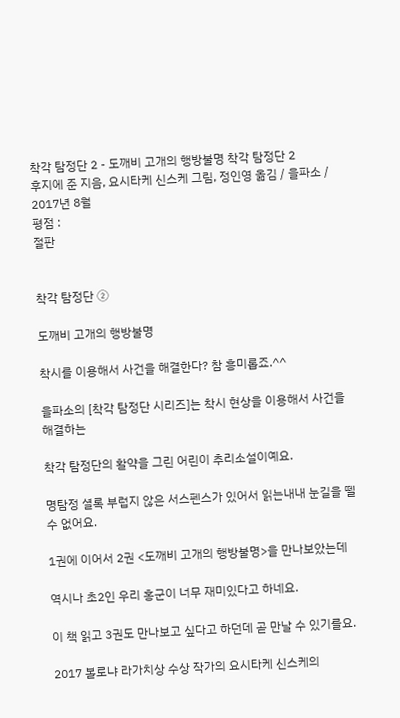착각 탐정단 2 - 도깨비 고개의 행방불명 착각 탐정단 2
후지에 준 지음, 요시타케 신스케 그림, 정인영 옮김 / 을파소 / 2017년 8월
평점 :
절판


착각 탐정단 ②

도깨비 고개의 행방불명

착시를 이용해서 사건을 해결한다? 참 흥미롭죠.^^

을파소의 [착각 탐정단 시리즈]는 착시 현상을 이용해서 사건을 해결하는

착각 탐정단의 활약을 그린 어린이 추리소설이예요.

명탐정 셜록 부럽지 않은 서스펜스가 있어서 읽는내내 눈길을 뗄 수 없어요.

1권에 이어서 2권 <도깨비 고개의 행방불명>을 만나보았는데

역시나 초2인 우리 홍군이 너무 재미있다고 하네요.

이 책 읽고 3권도 만나보고 싶다고 하던데 곧 만날 수 있기를요.

2017 볼로냐 라가치상 수상 작가의 요시타케 신스케의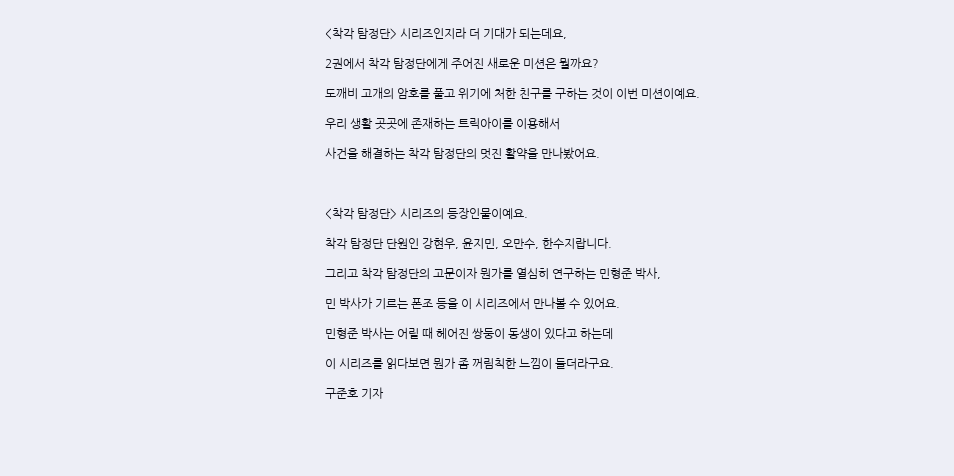<착각 탐정단> 시리즈인지라 더 기대가 되는데요,

2권에서 착각 탐정단에게 주어진 새로운 미션은 뭘까요?

도깨비 고개의 암호를 풀고 위기에 처한 친구를 구하는 것이 이번 미션이예요.

우리 생활 곳곳에 존재하는 트릭아이를 이용해서

사건을 해결하는 착각 탐정단의 멋진 활약을 만나봤어요.



<착각 탐정단> 시리즈의 등장인물이예요.

착각 탐정단 단원인 강현우, 윤지민, 오만수, 한수지랍니다.

그리고 착각 탐정단의 고문이자 뭔가를 열심히 연구하는 민형준 박사,

민 박사가 기르는 폰조 등을 이 시리즈에서 만나볼 수 있어요.

민형준 박사는 어릴 때 헤어진 쌍둥이 동생이 있다고 하는데

이 시리즈를 읽다보면 뭔가 좀 꺼림칙한 느낌이 들더라구요.

구준호 기자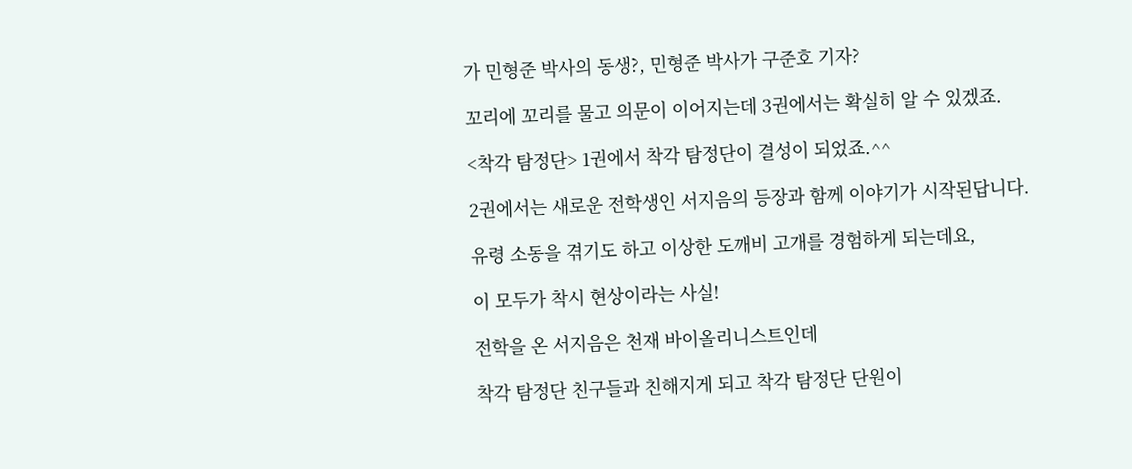가 민형준 박사의 동생?, 민형준 박사가 구준호 기자?

꼬리에 꼬리를 물고 의문이 이어지는데 3권에서는 확실히 알 수 있겠죠.

<착각 탐정단> 1권에서 착각 탐정단이 결성이 되었죠.^^

2권에서는 새로운 전학생인 서지음의 등장과 함께 이야기가 시작된답니다.

유령 소동을 겪기도 하고 이상한 도깨비 고개를 경험하게 되는데요,

이 모두가 착시 현상이라는 사실!

전학을 온 서지음은 천재 바이올리니스트인데

착각 탐정단 친구들과 친해지게 되고 착각 탐정단 단원이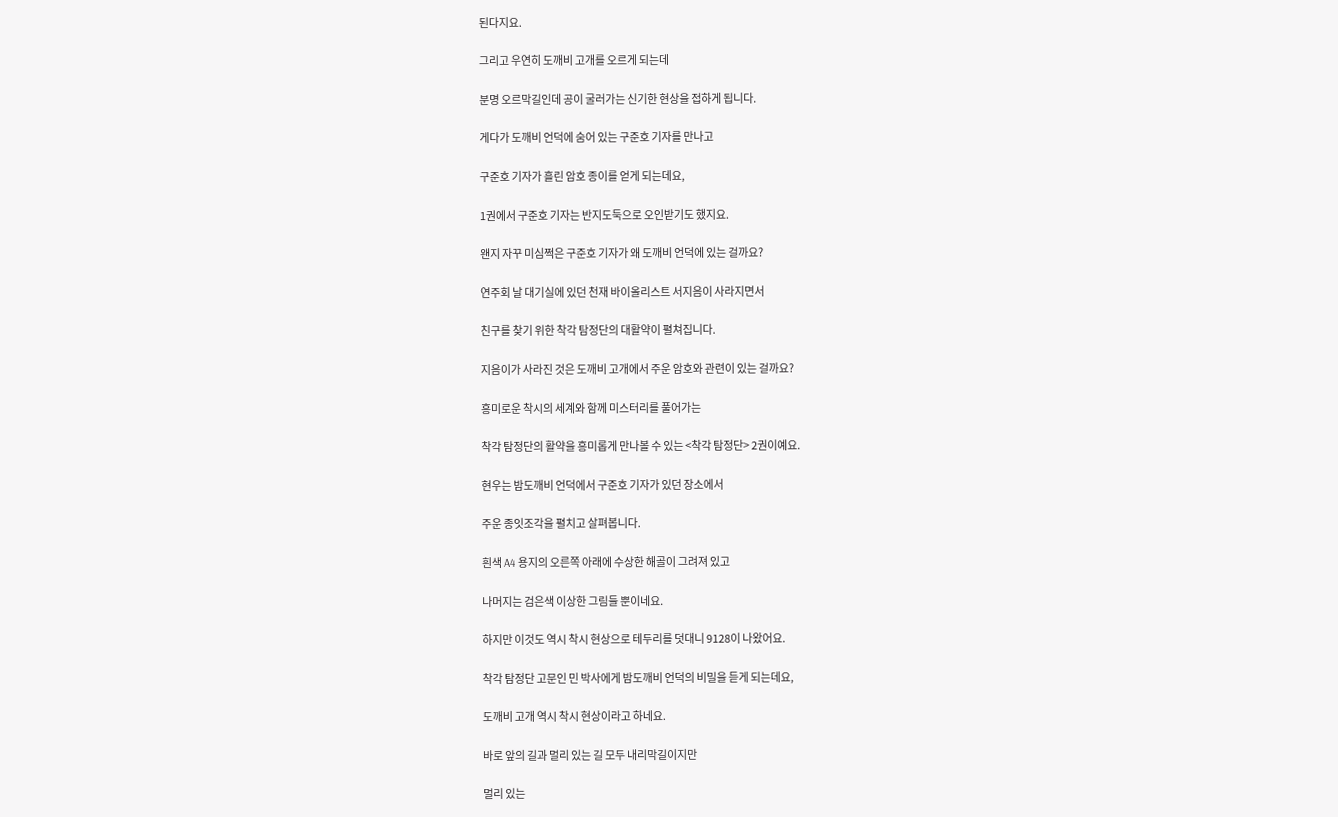된다지요.

그리고 우연히 도깨비 고개를 오르게 되는데

분명 오르막길인데 공이 굴러가는 신기한 현상을 접하게 됩니다.

게다가 도깨비 언덕에 숨어 있는 구준호 기자를 만나고

구준호 기자가 흘린 암호 종이를 얻게 되는데요,

1권에서 구준호 기자는 반지도둑으로 오인받기도 했지요.

왠지 자꾸 미심쩍은 구준호 기자가 왜 도깨비 언덕에 있는 걸까요?

연주회 날 대기실에 있던 천재 바이올리스트 서지음이 사라지면서

친구를 찾기 위한 착각 탐정단의 대활약이 펼쳐집니다.

지음이가 사라진 것은 도깨비 고개에서 주운 암호와 관련이 있는 걸까요?

흥미로운 착시의 세계와 함께 미스터리를 풀어가는

착각 탐정단의 활약을 흥미롭게 만나볼 수 있는 <착각 탐정단> 2권이예요.

현우는 밤도깨비 언덕에서 구준호 기자가 있던 장소에서

주운 종잇조각을 펼치고 살펴봅니다.

흰색 A4 용지의 오른쪽 아래에 수상한 해골이 그려져 있고

나머지는 검은색 이상한 그림들 뿐이네요.

하지만 이것도 역시 착시 현상으로 테두리를 덧대니 9128이 나왔어요.

착각 탐정단 고문인 민 박사에게 밤도깨비 언덕의 비밀을 듣게 되는데요,

도깨비 고개 역시 착시 현상이라고 하네요.

바로 앞의 길과 멀리 있는 길 모두 내리막길이지만

멀리 있는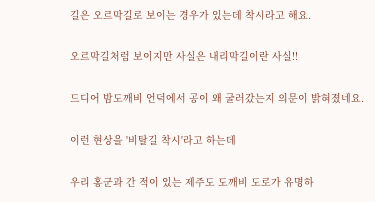길은 오르막길로 보이는 경우가 있는데 착시라고 해요.

오르막길처럼 보이지만 사실은 내리막길이란 사실!!

드디어 밤도깨비 언덕에서 공이 왜 굴러갔는지 의문이 밝혀졌네요.

이런 현상을 '비탈길 착시'라고 하는데

우리 홍군과 간 적이 있는 제주도 도깨비 도로가 유명하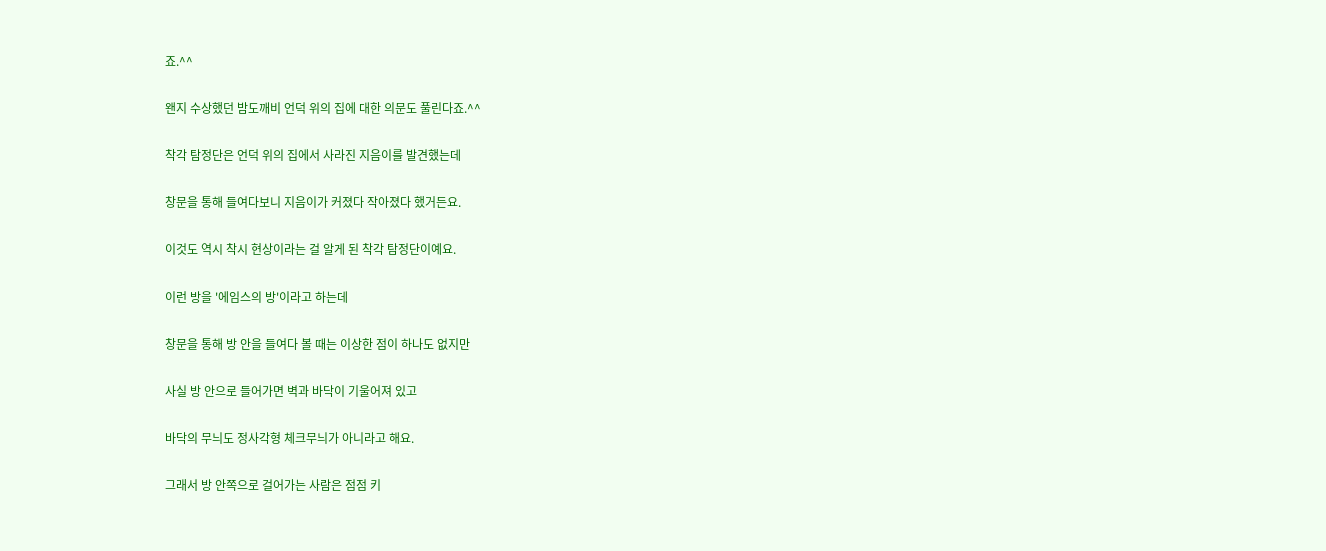죠.^^

왠지 수상했던 밤도깨비 언덕 위의 집에 대한 의문도 풀린다죠.^^

착각 탐정단은 언덕 위의 집에서 사라진 지음이를 발견했는데

창문을 통해 들여다보니 지음이가 커졌다 작아졌다 했거든요.

이것도 역시 착시 현상이라는 걸 알게 된 착각 탐정단이예요.

이런 방을 '에임스의 방'이라고 하는데

창문을 통해 방 안을 들여다 볼 때는 이상한 점이 하나도 없지만

사실 방 안으로 들어가면 벽과 바닥이 기울어져 있고

바닥의 무늬도 정사각형 체크무늬가 아니라고 해요.

그래서 방 안쪽으로 걸어가는 사람은 점점 키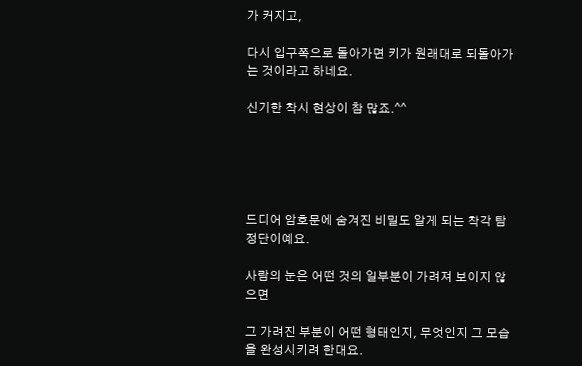가 커지고,

다시 입구쪽으로 돌아가면 키가 원래대로 되돌아가는 것이라고 하네요.

신기한 착시 현상이 참 많죠.^^





드디어 암호문에 숨겨진 비밀도 알게 되는 착각 탐정단이예요.

사람의 눈은 어떤 것의 일부분이 가려져 보이지 않으면

그 가려진 부분이 어떤 형태인지, 무엇인지 그 모습을 완성시키려 한대요.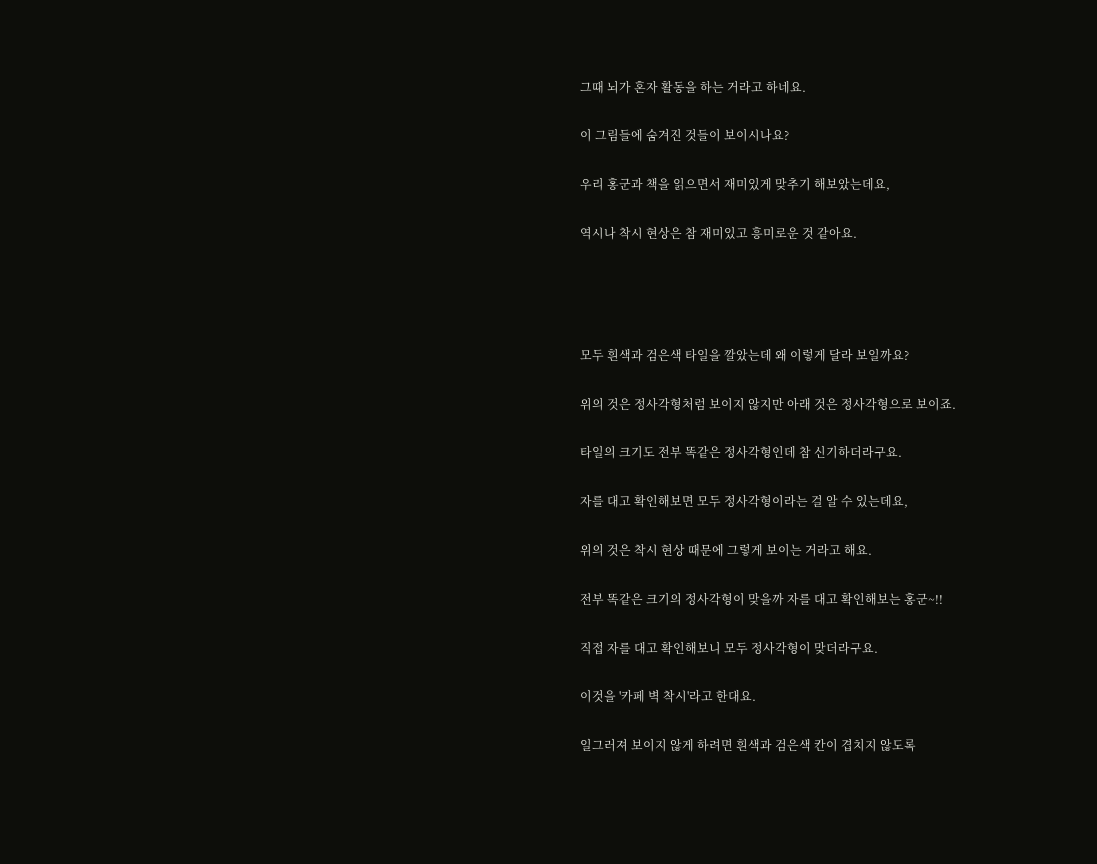그때 뇌가 혼자 활동을 하는 거라고 하네요.

이 그림들에 숨겨진 것들이 보이시나요?

우리 홍군과 책을 읽으면서 재미있게 맞추기 해보았는데요,

역시나 착시 현상은 참 재미있고 흥미로운 것 같아요.




모두 흰색과 검은색 타일을 깔았는데 왜 이렇게 달라 보일까요?

위의 것은 정사각형처럼 보이지 않지만 아래 것은 정사각형으로 보이죠.

타일의 크기도 전부 똑같은 정사각형인데 참 신기하더라구요.

자를 대고 확인해보면 모두 정사각형이라는 걸 알 수 있는데요,

위의 것은 착시 현상 때문에 그렇게 보이는 거라고 해요.

전부 똑같은 크기의 정사각형이 맞을까 자를 대고 확인해보는 홍군~!!

직접 자를 대고 확인해보니 모두 정사각형이 맞더라구요.

이것을 '카페 벽 착시'라고 한대요.

일그러져 보이지 않게 하려면 흰색과 검은색 칸이 겹치지 않도록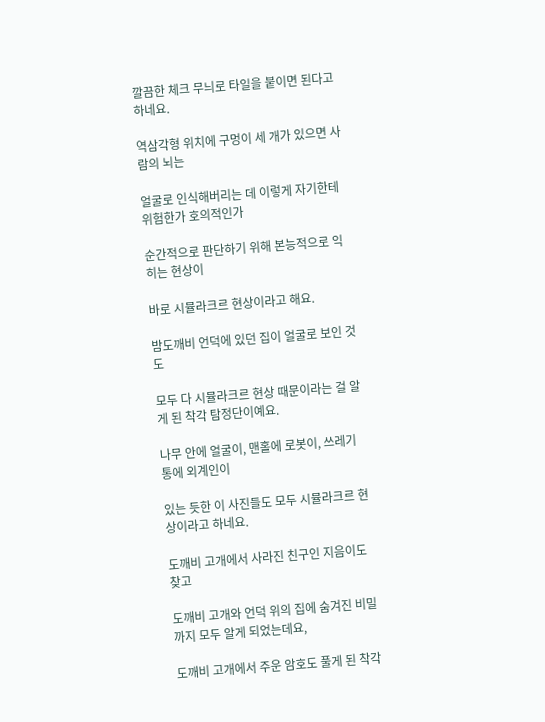깔끔한 체크 무늬로 타일을 붙이면 된다고 하네요.

역삼각형 위치에 구멍이 세 개가 있으면 사람의 뇌는

얼굴로 인식해버리는 데 이렇게 자기한테 위험한가 호의적인가

순간적으로 판단하기 위해 본능적으로 익히는 현상이

바로 시뮬라크르 현상이라고 해요.

밤도깨비 언덕에 있던 집이 얼굴로 보인 것도

모두 다 시뮬라크르 현상 때문이라는 걸 알게 된 착각 탐정단이예요.

나무 안에 얼굴이, 맨홀에 로봇이, 쓰레기통에 외계인이

있는 듯한 이 사진들도 모두 시뮬라크르 현상이라고 하네요.

도깨비 고개에서 사라진 친구인 지음이도 찾고

도깨비 고개와 언덕 위의 집에 숨겨진 비밀까지 모두 알게 되었는데요,

도깨비 고개에서 주운 암호도 풀게 된 착각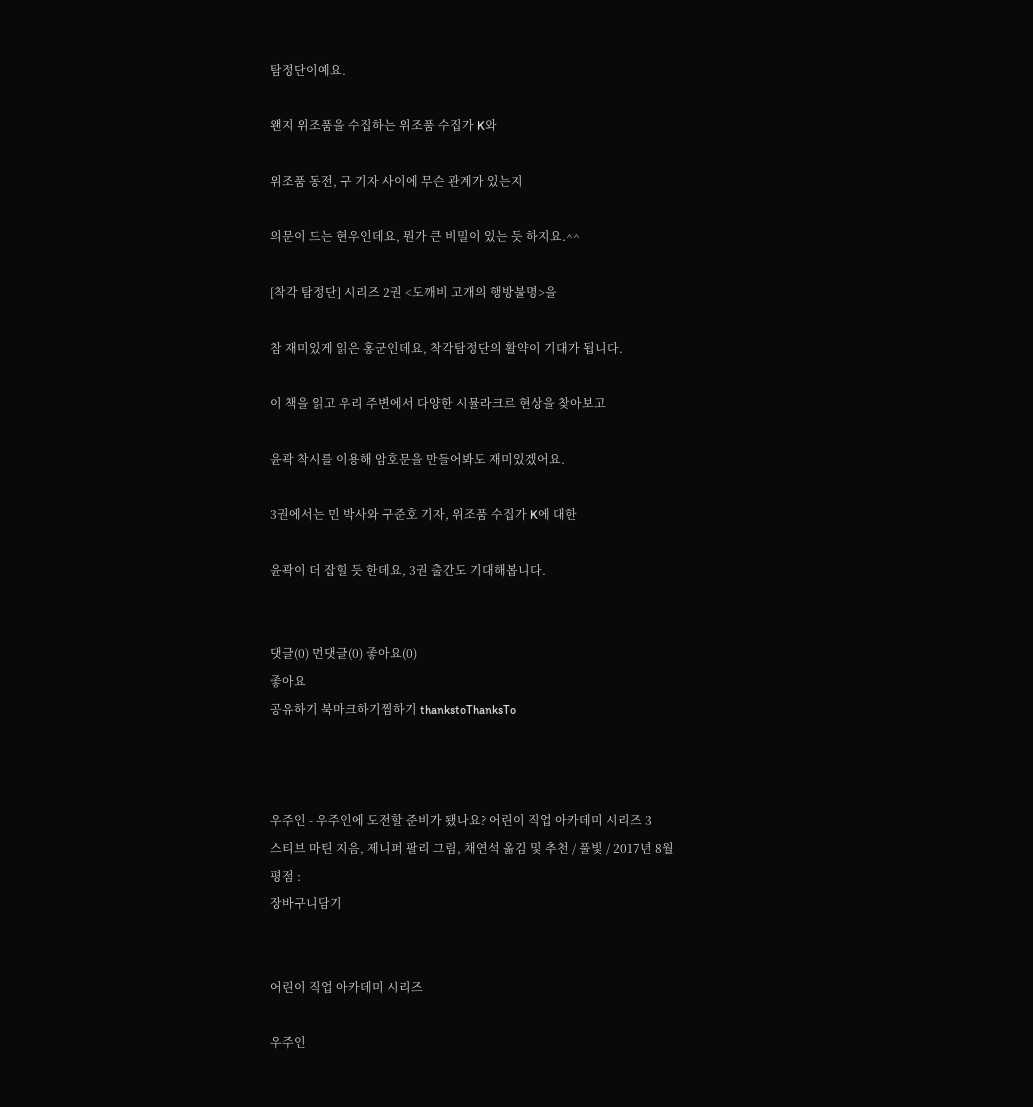탐정단이예요.

왠지 위조품을 수집하는 위조품 수집가 K와

위조품 동전, 구 기자 사이에 무슨 관계가 있는지

의문이 드는 현우인데요, 뭔가 큰 비밀이 있는 듯 하지요.^^

[착각 탐정단] 시리즈 2권 <도깨비 고개의 행방불명>을

참 재미있게 읽은 홍군인데요, 착각탐정단의 활약이 기대가 됩니다.

이 책을 읽고 우리 주변에서 다양한 시뮬라크르 현상을 찾아보고

윤곽 착시를 이용해 암호문을 만들어봐도 재미있겠어요.

3권에서는 민 박사와 구준호 기자, 위조품 수집가 K에 대한

윤곽이 더 잡힐 듯 한데요, 3권 출간도 기대해봅니다.


댓글(0) 먼댓글(0) 좋아요(0)
좋아요
공유하기 북마크하기찜하기 thankstoThanksTo



우주인 - 우주인에 도전할 준비가 됐나요? 어린이 직업 아카데미 시리즈 3
스티브 마틴 지음, 제니퍼 팔리 그림, 채연석 옮김 및 추천 / 풀빛 / 2017년 8월
평점 :
장바구니담기


어린이 직업 아카데미 시리즈

우주인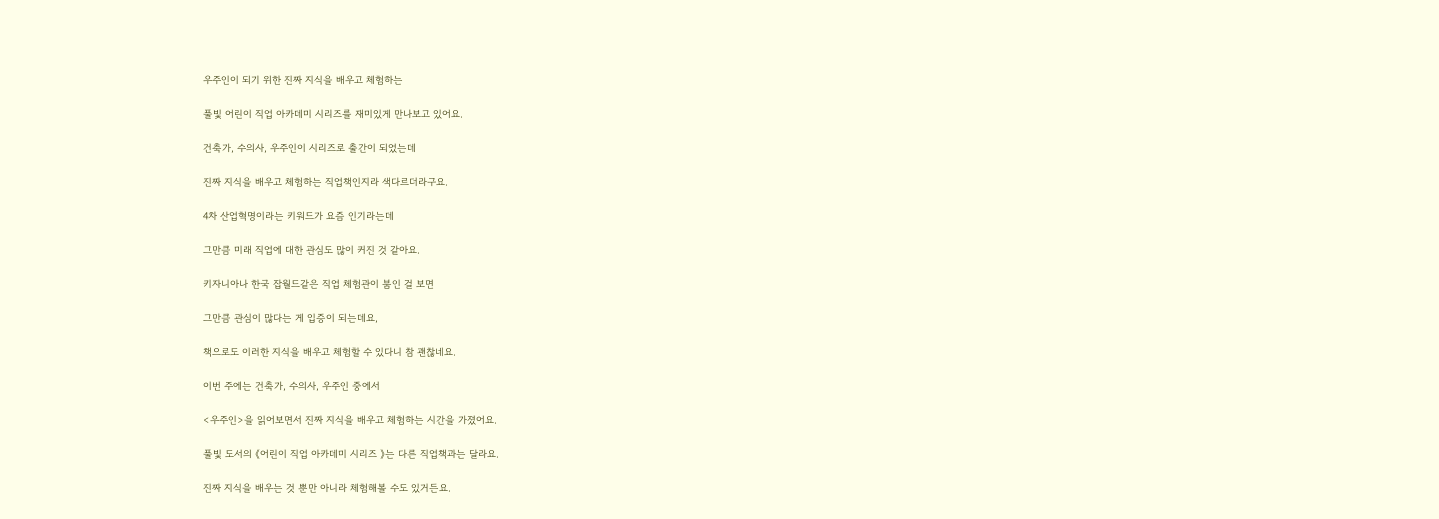우주인이 되기 위한 진짜 지식을 배우고 체험하는

풀빛 어린이 직업 아카데미 시리즈를 재미있게 만나보고 있어요.

건축가, 수의사, 우주인이 시리즈로 출간이 되었는데

진짜 지식을 배우고 체험하는 직업책인지라 색다르더라구요.

4차 산업혁명이라는 키워드가 요즘 인기라는데

그만큼 미래 직업에 대한 관심도 많이 커진 것 같아요.

키자니아나 한국 잡월드같은 직업 체험관이 붐인 걸 보면

그만큼 관심이 많다는 게 입증이 되는데요,

책으로도 이러한 지식을 배우고 체험할 수 있다니 참 괜찮네요.

이번 주에는 건축가, 수의사, 우주인 중에서

<우주인>을 읽어보면서 진짜 지식을 배우고 체험하는 시간을 가졌어요.

풀빛 도서의 《어린이 직업 아카데미 시리즈 》는 다른 직업책과는 달라요.

진짜 지식을 배우는 것 뿐만 아니라 체험해볼 수도 있거든요.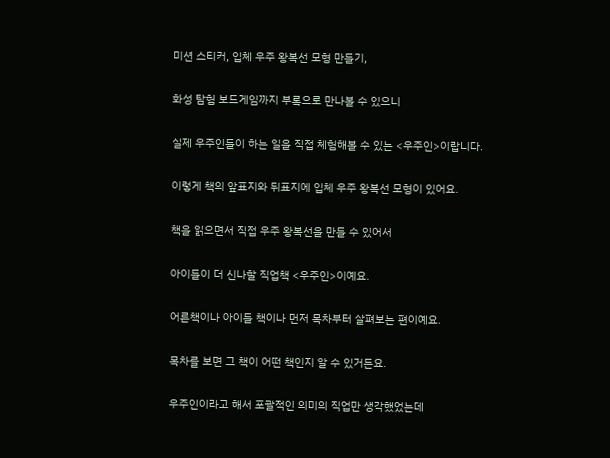미션 스티커, 입체 우주 왕복선 모형 만들기,

화성 탐험 보드게임까지 부록으로 만나볼 수 있으니

실제 우주인들이 하는 일을 직접 체험해볼 수 있는 <우주인>이랍니다.

이렇게 책의 앞표지와 뒤표지에 입체 우주 왕복선 모형이 있어요.

책을 읽으면서 직접 우주 왕복선을 만들 수 있어서

아이들이 더 신나할 직업책 <우주인>이예요.

어른책이나 아이들 책이나 먼저 목차부터 살펴보는 편이예요.

목차를 보면 그 책이 어떤 책인지 알 수 있거든요.

우주인이라고 해서 포괄적인 의미의 직업만 생각했었는데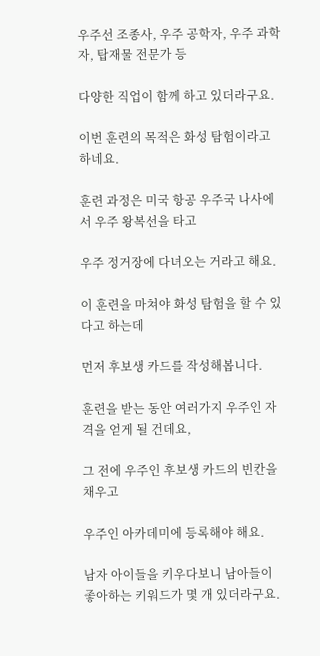우주선 조종사, 우주 공학자, 우주 과학자, 탑재물 전문가 등

다양한 직업이 함께 하고 있더라구요.

이번 훈련의 목적은 화성 탐험이라고 하네요.

훈련 과정은 미국 항공 우주국 나사에서 우주 왕복선을 타고

우주 정거장에 다녀오는 거라고 해요.

이 훈련을 마쳐야 화성 탐험을 할 수 있다고 하는데

먼저 후보생 카드를 작성해봅니다.

훈련을 받는 동안 여러가지 우주인 자격을 얻게 될 건데요,

그 전에 우주인 후보생 카드의 빈칸을 채우고

우주인 아카데미에 등록해야 해요.

남자 아이들을 키우다보니 남아들이 좋아하는 키워드가 몇 개 있더라구요.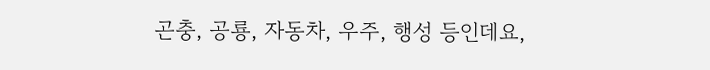곤충, 공룡, 자동차, 우주, 행성 등인데요,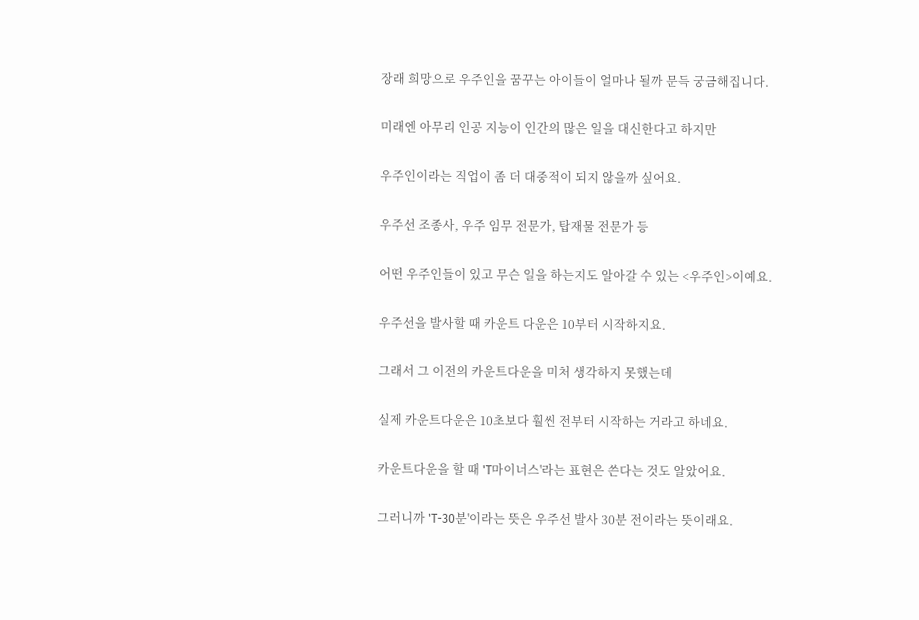장래 희망으로 우주인을 꿈꾸는 아이들이 얼마나 될까 문득 궁금해집니다.

미래엔 아무리 인공 지능이 인간의 많은 일을 대신한다고 하지만

우주인이라는 직업이 좀 더 대중적이 되지 않을까 싶어요.

우주선 조종사, 우주 임무 전문가, 탑재물 전문가 등

어떤 우주인들이 있고 무슨 일을 하는지도 알아갈 수 있는 <우주인>이예요.

우주선을 발사할 때 카운트 다운은 10부터 시작하지요.

그래서 그 이전의 카운트다운을 미처 생각하지 못했는데

실제 카운트다운은 10초보다 훨씬 전부터 시작하는 거라고 하네요.

카운트다운을 할 때 'T마이너스'라는 표현은 쓴다는 것도 알았어요.

그러니까 'T-30분'이라는 뜻은 우주선 발사 30분 전이라는 뜻이래요.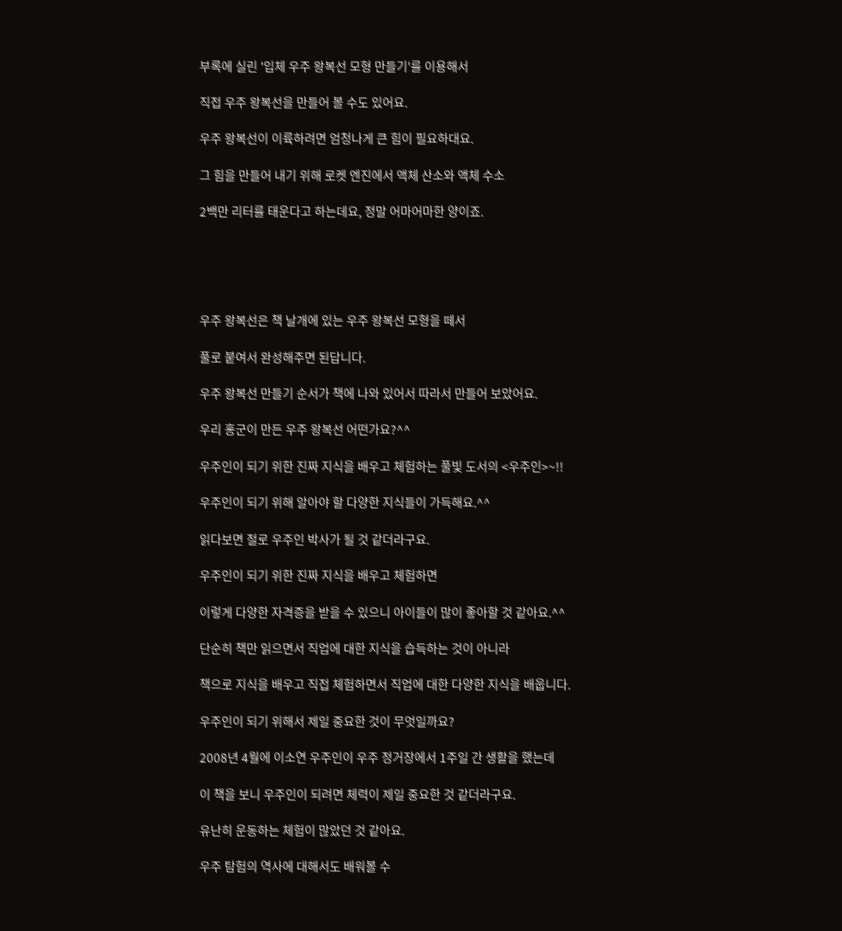부록에 실린 '입체 우주 왕복선 모형 만들기'를 이용해서

직접 우주 왕복선을 만들어 볼 수도 있어요.

우주 왕복선이 이륙하려면 엄청나게 큰 힘이 필요하대요.

그 힘을 만들어 내기 위해 로켓 엔진에서 액체 산소와 액체 수소

2백만 리터를 태운다고 하는데요, 정말 어마어마한 양이죠.





우주 왕복선은 책 날개에 있는 우주 왕복선 모형을 떼서

풀로 붙여서 완성해주면 된답니다.

우주 왕복선 만들기 순서가 책에 나와 있어서 따라서 만들어 보았어요.

우리 홍군이 만든 우주 왕복선 어떤가요?^^

우주인이 되기 위한 진짜 지식을 배우고 체험하는 풀빛 도서의 <우주인>~!!

우주인이 되기 위해 알아야 할 다양한 지식들이 가득해요.^^

읽다보면 절로 우주인 박사가 될 것 같더라구요.

우주인이 되기 위한 진짜 지식을 배우고 체험하면

이렇게 다양한 자격증을 받을 수 있으니 아이들이 많이 좋아할 것 같아요.^^

단순히 책만 읽으면서 직업에 대한 지식을 습득하는 것이 아니라

책으로 지식을 배우고 직접 체험하면서 직업에 대한 다양한 지식을 배웁니다.

우주인이 되기 위해서 제일 중요한 것이 무엇일까요?

2008년 4월에 이소연 우주인이 우주 정거장에서 1주일 간 생활을 했는데

이 책을 보니 우주인이 되려면 체력이 제일 중요한 것 같더라구요.

유난히 운동하는 체험이 많았던 것 같아요.

우주 탐험의 역사에 대해서도 배워볼 수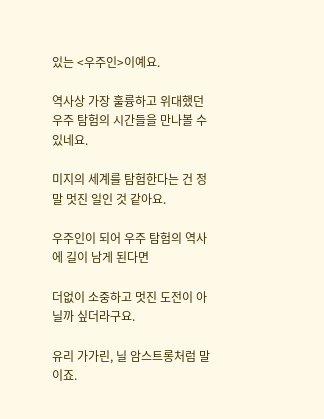있는 <우주인>이예요.

역사상 가장 훌륭하고 위대했던 우주 탐험의 시간들을 만나볼 수 있네요.

미지의 세계를 탐험한다는 건 정말 멋진 일인 것 같아요.

우주인이 되어 우주 탐험의 역사에 길이 남게 된다면

더없이 소중하고 멋진 도전이 아닐까 싶더라구요.

유리 가가린, 닐 암스트롱처럼 말이죠.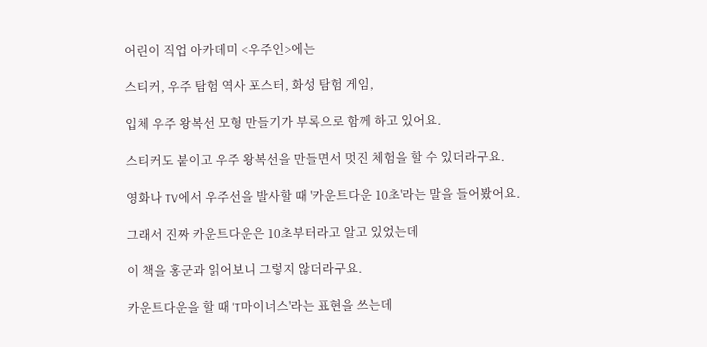어린이 직업 아카데미 <우주인>에는

스티커, 우주 탐험 역사 포스터, 화성 탐험 게임,

입체 우주 왕복선 모형 만들기가 부록으로 함께 하고 있어요.

스티커도 붙이고 우주 왕복선을 만들면서 멋진 체험을 할 수 있더라구요.

영화나 TV에서 우주선을 발사할 때 '카운트다운 10초'라는 말을 들어봤어요.

그래서 진짜 카운트다운은 10초부터라고 알고 있었는데

이 책을 홍군과 읽어보니 그렇지 않더라구요.

카운트다운을 할 때 'T마이너스'라는 표현을 쓰는데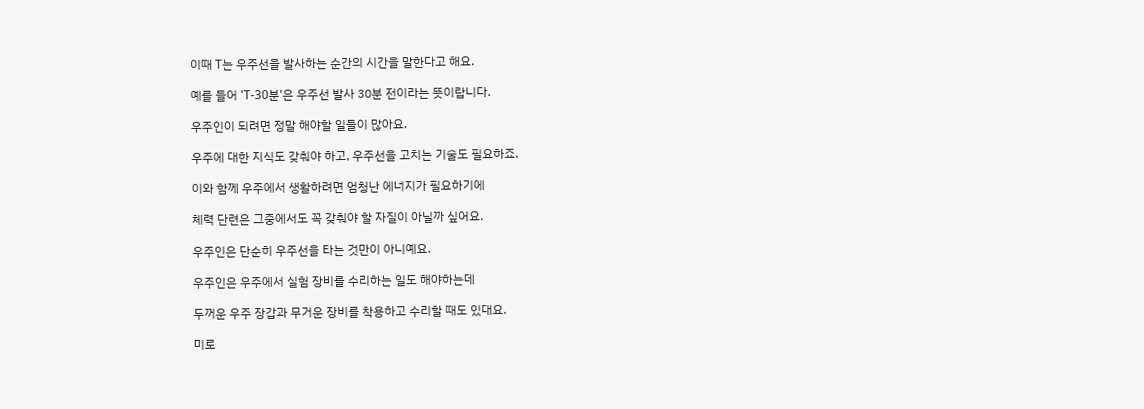이때 T는 우주선을 발사하는 순간의 시간을 말한다고 해요.

예를 들어 'T-30분'은 우주선 발사 30분 전이라는 뜻이랍니다.

우주인이 되려면 정말 해야할 일들이 많아요.

우주에 대한 지식도 갖춰야 하고, 우주선을 고치는 기술도 필요하죠.

이와 함께 우주에서 생활하려면 엄청난 에너지가 필요하기에

체력 단련은 그중에서도 꼭 갖춰야 할 자질이 아닐까 싶어요.

우주인은 단순히 우주선을 타는 것만이 아니예요.

우주인은 우주에서 실험 장비를 수리하는 일도 해야하는데

두꺼운 우주 장갑과 무거운 장비를 착용하고 수리할 때도 있대요.

미로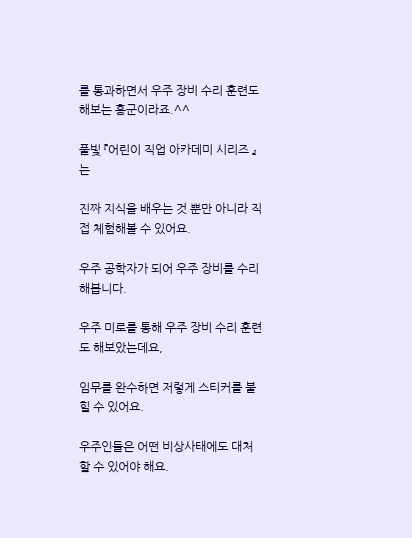를 통과하면서 우주 장비 수리 훈련도 해보는 홍군이라죠.^^

풀빛 『어린이 직업 아카데미 시리즈 』는

진짜 지식을 배우는 것 뿐만 아니라 직접 체험해볼 수 있어요.

우주 공학자가 되어 우주 장비를 수리해봅니다.

우주 미로를 통해 우주 장비 수리 훈련도 해보았는데요,

임무를 완수하면 저렇게 스티커를 붙힐 수 있어요.

우주인들은 어떤 비상사태에도 대처할 수 있어야 해요.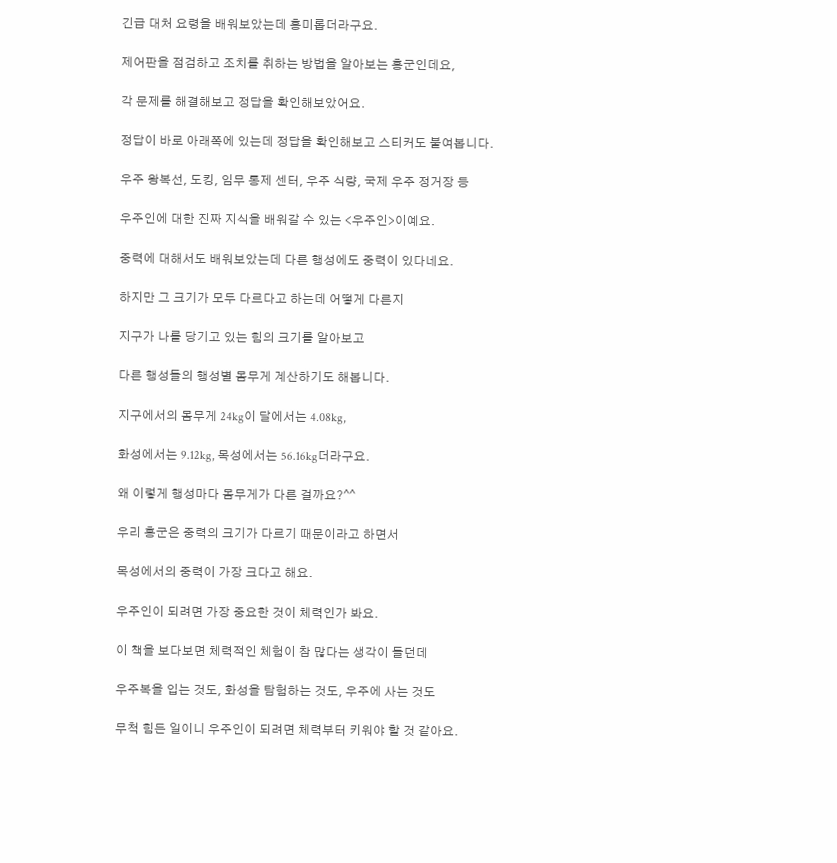긴급 대처 요령을 배워보았는데 흥미롭더라구요.

제어판을 점검하고 조치를 취하는 방법을 알아보는 홍군인데요,

각 문제를 해결해보고 정답을 확인해보았어요.

정답이 바로 아래쪽에 있는데 정답을 확인해보고 스티커도 붙여봅니다.

우주 왕복선, 도킹, 임무 통제 센터, 우주 식량, 국제 우주 정거장 등

우주인에 대한 진짜 지식을 배워갈 수 있는 <우주인>이예요.

중력에 대해서도 배워보았는데 다른 행성에도 중력이 있다네요.

하지만 그 크기가 모두 다르다고 하는데 어떻게 다른지

지구가 나를 당기고 있는 힘의 크기를 알아보고

다른 행성들의 행성별 몸무게 계산하기도 해봅니다.

지구에서의 몸무게 24kg이 달에서는 4.08kg,

화성에서는 9.12kg, 목성에서는 56.16kg더라구요.

왜 이렇게 행성마다 몸무게가 다른 걸까요?^^

우리 홍군은 중력의 크기가 다르기 때문이라고 하면서

목성에서의 중력이 가장 크다고 해요.

우주인이 되려면 가장 중요한 것이 체력인가 봐요.

이 책을 보다보면 체력적인 체험이 참 많다는 생각이 들던데

우주복을 입는 것도, 화성을 탐험하는 것도, 우주에 사는 것도

무척 힘든 일이니 우주인이 되려면 체력부터 키워야 할 것 같아요.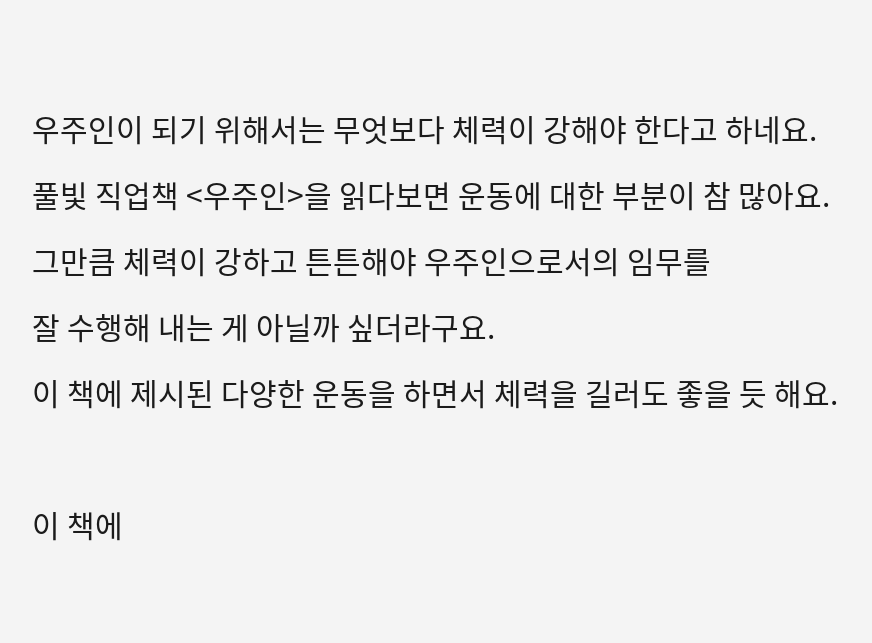우주인이 되기 위해서는 무엇보다 체력이 강해야 한다고 하네요.

풀빛 직업책 <우주인>을 읽다보면 운동에 대한 부분이 참 많아요.

그만큼 체력이 강하고 튼튼해야 우주인으로서의 임무를

잘 수행해 내는 게 아닐까 싶더라구요.

이 책에 제시된 다양한 운동을 하면서 체력을 길러도 좋을 듯 해요.



이 책에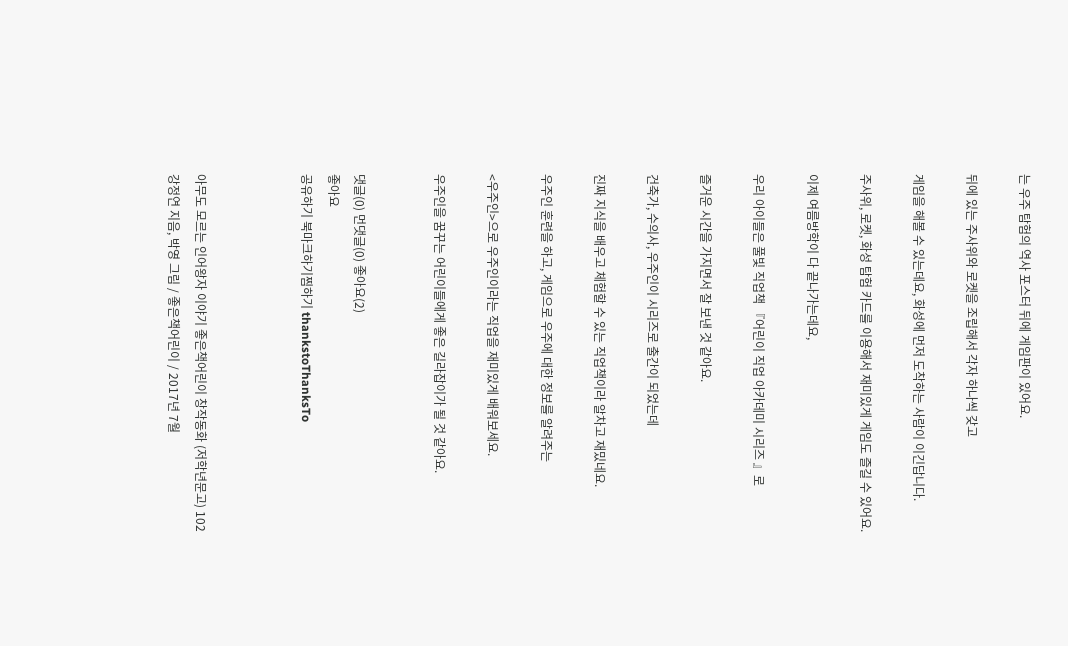는 우주 탐험의 역사 포스터 뒤에 게임판이 있어요.

뒤에 있는 주사위와 로켓을 조립해서 각자 하나씩 갖고

게임을 해볼 수 있는데요, 화성에 먼저 도착하는 사람이 이긴답니다.

주사위, 로켓, 화성 탐험 카드를 이용해서 재미있게 게임도 즐길 수 있어요.

이제 여름방학이 다 끝나가는데요,

우리 아이들은 풀빛 직업책 『어린이 직업 아카데미 시리즈 』로

즐거운 시간을 가지면서 잘 보낸 것 같아요.

건축가, 수의사, 우주인이 시리즈로 출간이 되었는데

진짜 지식을 배우고 체험할 수 있는 직업책이라 알차고 재밌네요.

우주인 훈련을 하고, 게임으로 우주에 대한 정보를 알려주는

<우주인>으로 우주인이라는 직업을 재미있게 배워보세요.

우주인을 꿈꾸는 어린이들에게 좋은 길라잡이가 될 것 같아요.


댓글(0) 먼댓글(0) 좋아요(2)
좋아요
공유하기 북마크하기찜하기 thankstoThanksTo



아무도 모르는 인어왕자 이야기 좋은책어린이 창작동화 (저학년문고) 102
강정연 지음, 박영 그림 / 좋은책어린이 / 2017년 7월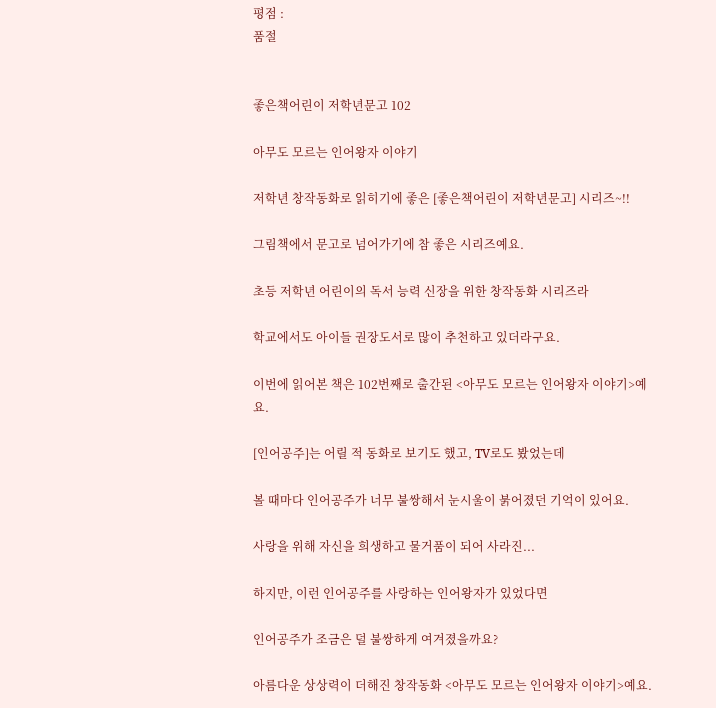평점 :
품절


좋은책어린이 저학년문고 102

아무도 모르는 인어왕자 이야기

저학년 창작동화로 읽히기에 좋은 [좋은책어린이 저학년문고] 시리즈~!!

그림책에서 문고로 넘어가기에 참 좋은 시리즈예요.

초등 저학년 어린이의 독서 능력 신장을 위한 창작동화 시리즈라

학교에서도 아이들 권장도서로 많이 추천하고 있더라구요.

이번에 읽어본 책은 102번째로 출간된 <아무도 모르는 인어왕자 이야기>예요.

[인어공주]는 어릴 적 동화로 보기도 했고, TV로도 봤었는데

볼 때마다 인어공주가 너무 불쌍해서 눈시울이 붉어졌던 기억이 있어요.

사랑을 위해 자신을 희생하고 물거품이 되어 사라진...

하지만, 이런 인어공주를 사랑하는 인어왕자가 있었다면

인어공주가 조금은 덜 불쌍하게 여겨졌을까요?

아름다운 상상력이 더해진 창작동화 <아무도 모르는 인어왕자 이야기>예요.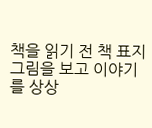책을 읽기 전 책 표지 그림을 보고 이야기를 상상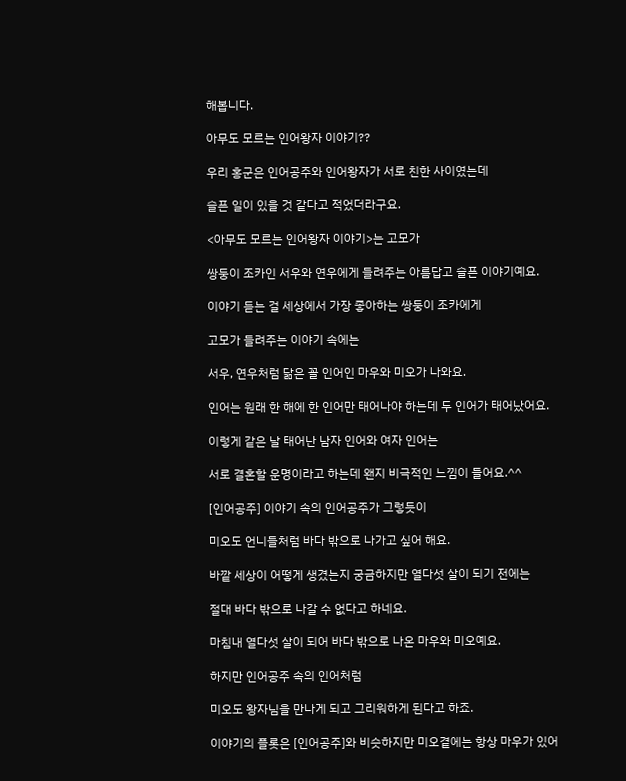해봅니다.

아무도 모르는 인어왕자 이야기??

우리 홍군은 인어공주와 인어왕자가 서로 친한 사이였는데

슬픈 일이 있을 것 같다고 적었더라구요.

<아무도 모르는 인어왕자 이야기>는 고모가

쌍둥이 조카인 서우와 연우에게 들려주는 아름답고 슬픈 이야기예요.

이야기 듣는 걸 세상에서 가장 좋아하는 쌍둥이 조카에게

고모가 들려주는 이야기 속에는

서우, 연우처럼 닮은 꼴 인어인 마우와 미오가 나와요.

인어는 원래 한 해에 한 인어만 태어나야 하는데 두 인어가 태어났어요.

이렇게 같은 날 태어난 남자 인어와 여자 인어는

서로 결혼할 운명이라고 하는데 왠지 비극적인 느낌이 들어요.^^

[인어공주] 이야기 속의 인어공주가 그렇듯이

미오도 언니들처럼 바다 밖으로 나가고 싶어 해요.

바깥 세상이 어떻게 생겼는지 궁금하지만 열다섯 살이 되기 전에는

절대 바다 밖으로 나갈 수 없다고 하네요.

마침내 열다섯 살이 되어 바다 밖으로 나온 마우와 미오예요.

하지만 인어공주 속의 인어처럼

미오도 왕자님을 만나게 되고 그리워하게 된다고 하죠.

이야기의 플롯은 [인어공주]와 비슷하지만 미오곁에는 항상 마우가 있어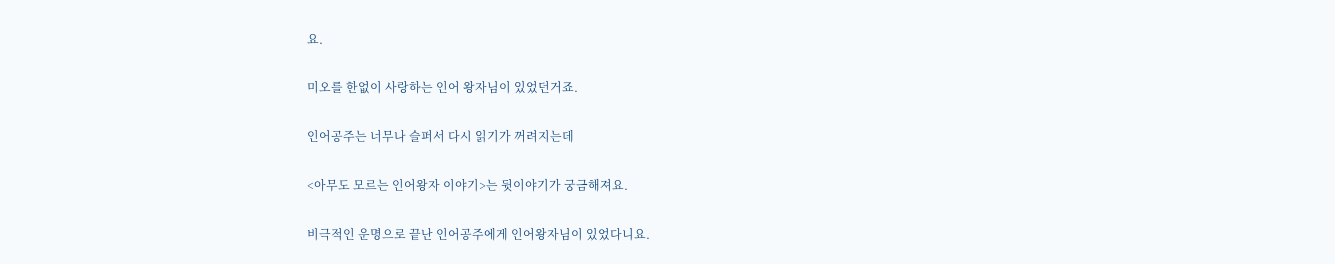요.

미오를 한없이 사랑하는 인어 왕자님이 있었던거죠.

인어공주는 너무나 슬퍼서 다시 읽기가 꺼려지는데

<아무도 모르는 인어왕자 이야기>는 뒷이야기가 궁금해져요.

비극적인 운명으로 끝난 인어공주에게 인어왕자님이 있었다니요.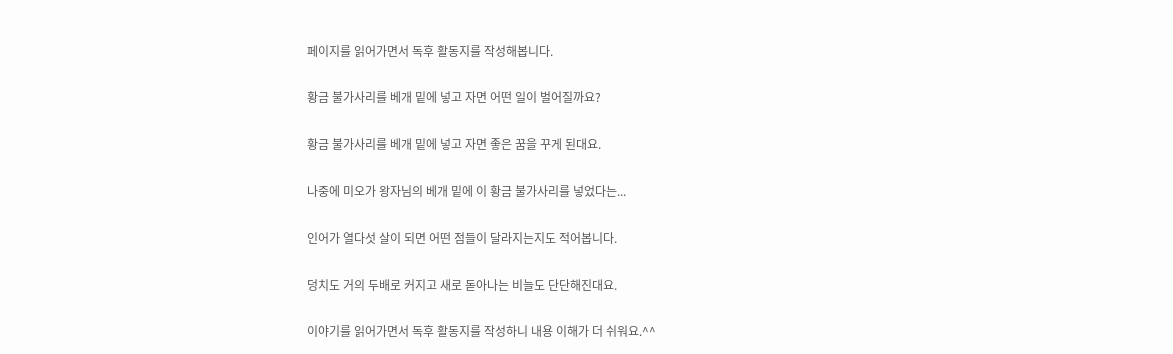페이지를 읽어가면서 독후 활동지를 작성해봅니다.

황금 불가사리를 베개 밑에 넣고 자면 어떤 일이 벌어질까요?

황금 불가사리를 베개 밑에 넣고 자면 좋은 꿈을 꾸게 된대요.

나중에 미오가 왕자님의 베개 밑에 이 황금 불가사리를 넣었다는...

인어가 열다섯 살이 되면 어떤 점들이 달라지는지도 적어봅니다.

덩치도 거의 두배로 커지고 새로 돋아나는 비늘도 단단해진대요.

이야기를 읽어가면서 독후 활동지를 작성하니 내용 이해가 더 쉬워요.^^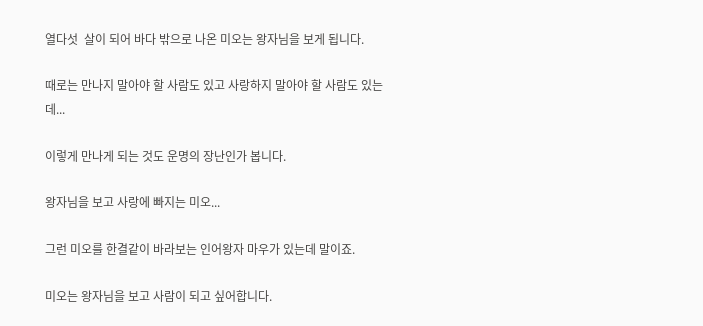열다섯  살이 되어 바다 밖으로 나온 미오는 왕자님을 보게 됩니다.

때로는 만나지 말아야 할 사람도 있고 사랑하지 말아야 할 사람도 있는데...

이렇게 만나게 되는 것도 운명의 장난인가 봅니다.

왕자님을 보고 사랑에 빠지는 미오...

그런 미오를 한결같이 바라보는 인어왕자 마우가 있는데 말이죠.

미오는 왕자님을 보고 사람이 되고 싶어합니다.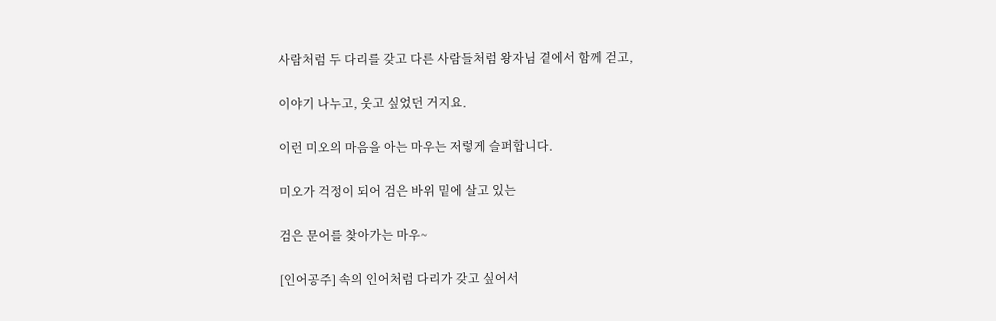사람처럼 두 다리를 갖고 다른 사람들처럼 왕자님 곁에서 함께 걷고,

이야기 나누고, 웃고 싶었던 거지요.

이런 미오의 마음을 아는 마우는 저렇게 슬퍼합니다.

미오가 걱정이 되어 검은 바위 밑에 살고 있는

검은 문어를 찾아가는 마우~

[인어공주] 속의 인어처럼 다리가 갖고 싶어서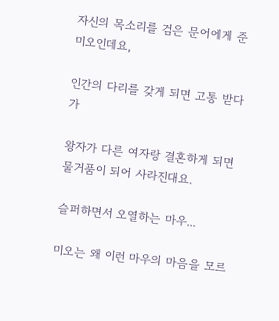자신의 목소리를 검은 문어에게 준 미오인데요,

인간의 다리를 갖게 되면 고통 받다가

왕자가 다른 여자랑 결혼하게 되면 물거품이 되어 사라진대요.

슬퍼하면서 오열하는 마우...

미오는 왜 이런 마우의 마음을 모르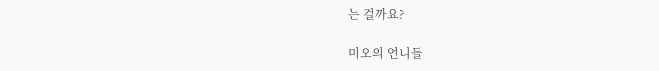는 걸까요?

미오의 언니들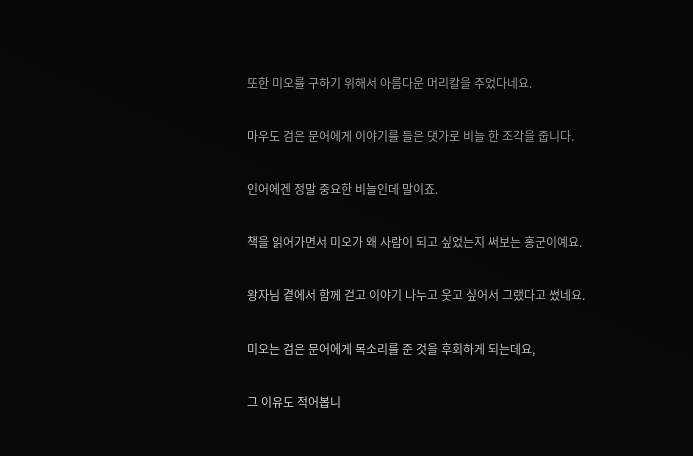또한 미오를 구하기 위해서 아름다운 머리칼을 주었다네요.

마우도 검은 문어에게 이야기를 들은 댓가로 비늘 한 조각을 줍니다.

인어에겐 정말 중요한 비늘인데 말이죠.

책을 읽어가면서 미오가 왜 사람이 되고 싶었는지 써보는 홍군이예요.

왕자님 곁에서 함께 걷고 이야기 나누고 웃고 싶어서 그랬다고 썼네요.

미오는 검은 문어에게 목소리를 준 것을 후회하게 되는데요,

그 이유도 적어봅니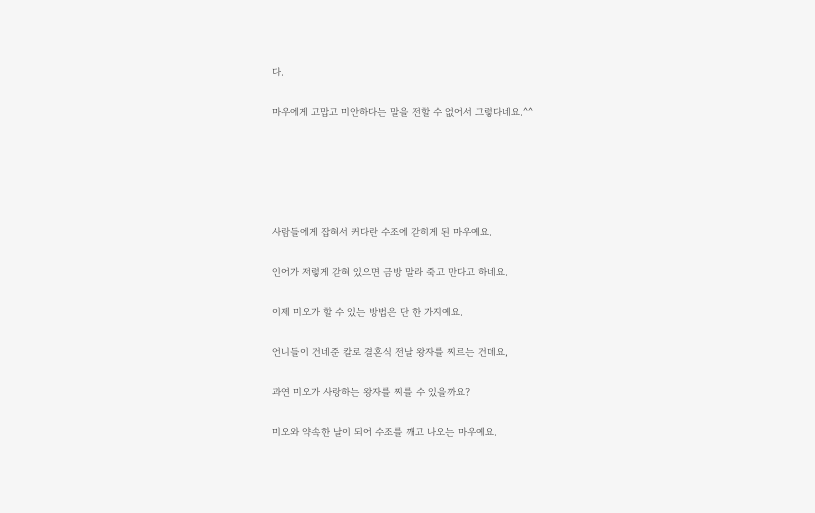다.

마우에게 고맙고 미안하다는 말을 전할 수 없어서 그렇다네요.^^





사람들에게 잡혀서 커다란 수조에 갇히게 된 마우예요.

인어가 저렇게 갇혀 있으면 금방 말라 죽고 만다고 하네요.

이제 미오가 할 수 있는 방법은 단 한 가지예요.

언니들이 건네준 칼로 결혼식 전날 왕자를 찌르는 건데요,

과연 미오가 사랑하는 왕자를 찌를 수 있을까요?

미오와 약속한 날이 되어 수조를 깨고 나오는 마우예요.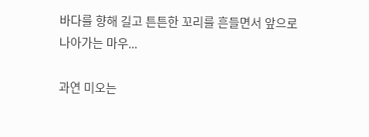바다를 향해 길고 튼튼한 꼬리를 흔들면서 앞으로 나아가는 마우...

과연 미오는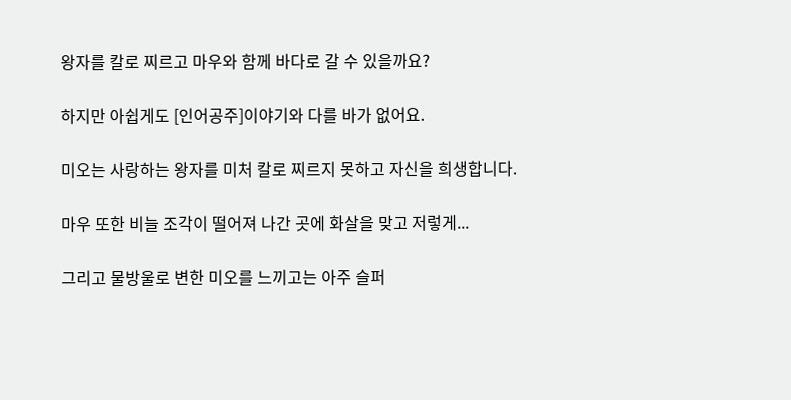왕자를 칼로 찌르고 마우와 함께 바다로 갈 수 있을까요?

하지만 아쉽게도 [인어공주]이야기와 다를 바가 없어요.

미오는 사랑하는 왕자를 미처 칼로 찌르지 못하고 자신을 희생합니다.

마우 또한 비늘 조각이 떨어져 나간 곳에 화살을 맞고 저렇게...

그리고 물방울로 변한 미오를 느끼고는 아주 슬퍼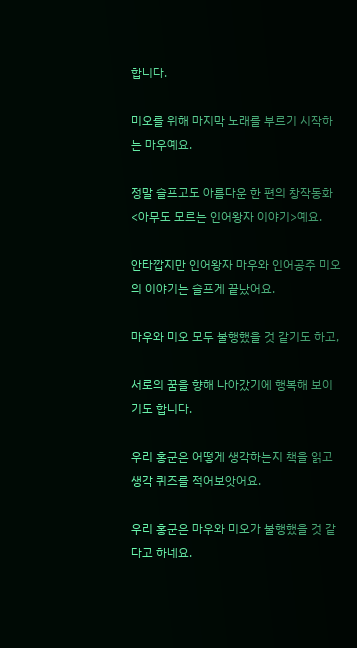합니다.

미오를 위해 마지막 노래를 부르기 시작하는 마우예요.

정말 슬프고도 아름다운 한 편의 창작동화 <아무도 모르는 인어왕자 이야기>예요.

안타깝지만 인어왕자 마우와 인어공주 미오의 이야기는 슬프게 끝났어요.

마우와 미오 모두 불행했을 것 같기도 하고,

서로의 꿈을 향해 나아갔기에 행복해 보이기도 합니다.

우리 홍군은 어떻게 생각하는지 책을 읽고 생각 퀴즈를 적어보앗어요.

우리 홍군은 마우와 미오가 불행했을 것 같다고 하네요.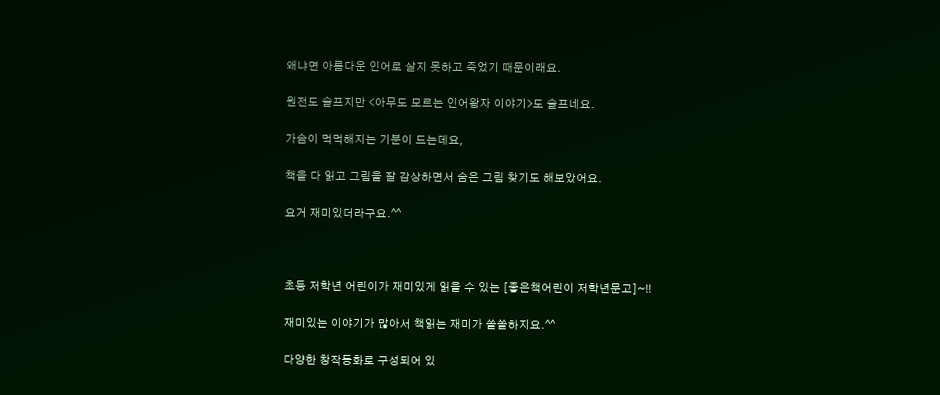왜냐면 아름다운 인어로 살지 못하고 죽었기 때문이래요.

원전도 슬프지만 <아무도 모르는 인어왕자 이야기>도 슬프네요.

가슴이 먹먹해지는 기분이 드는데요,

책을 다 읽고 그림을 잘 감상하면서 숨은 그림 찾기도 해보았어요.

요거 재미있더라구요.^^



초등 저학년 어린이가 재미있게 읽을 수 있는 [좋은책어린이 저학년문고]~!!

재미있는 이야기가 많아서 책읽는 재미가 쏠쏠하지요.^^

다양한 창작동화로 구성되어 있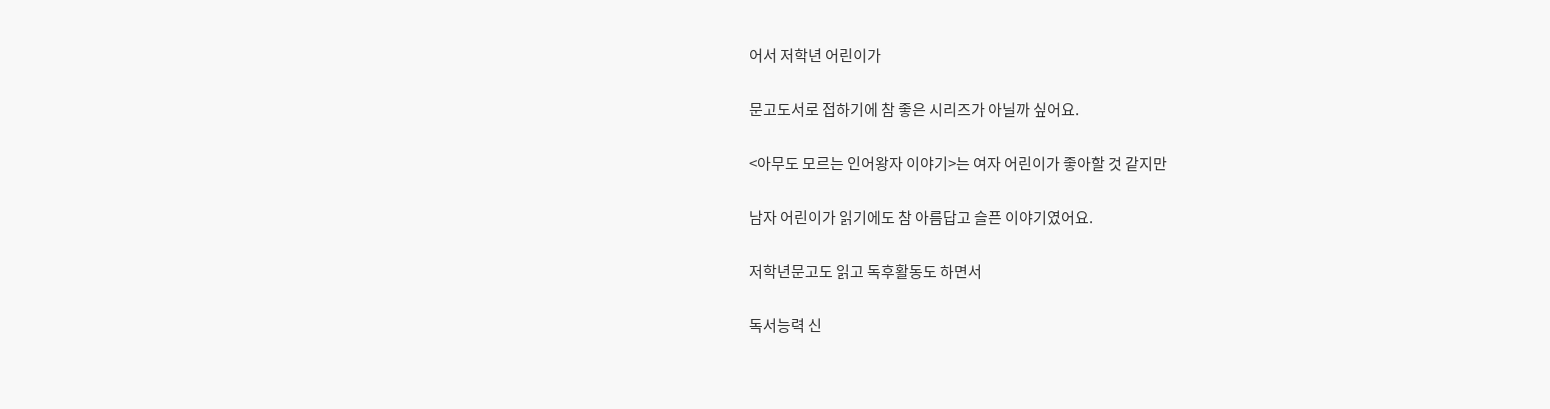어서 저학년 어린이가

문고도서로 접하기에 참 좋은 시리즈가 아닐까 싶어요.

<아무도 모르는 인어왕자 이야기>는 여자 어린이가 좋아할 것 같지만

남자 어린이가 읽기에도 참 아름답고 슬픈 이야기였어요.

저학년문고도 읽고 독후활동도 하면서

독서능력 신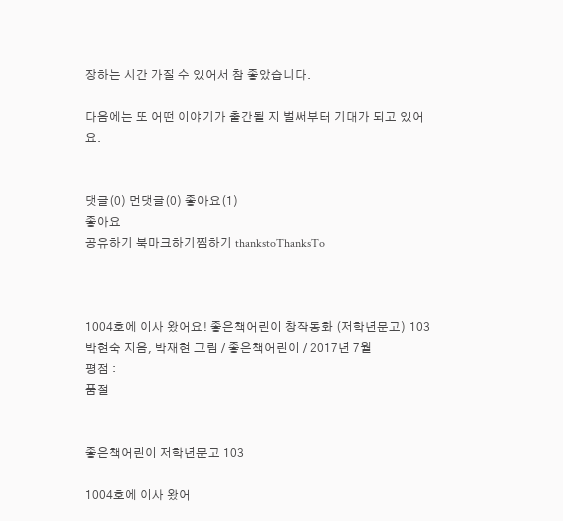장하는 시간 가질 수 있어서 참 좋았습니다.

다음에는 또 어떤 이야기가 출간될 지 벌써부터 기대가 되고 있어요.


댓글(0) 먼댓글(0) 좋아요(1)
좋아요
공유하기 북마크하기찜하기 thankstoThanksTo



1004호에 이사 왔어요! 좋은책어린이 창작동화 (저학년문고) 103
박현숙 지음, 박재현 그림 / 좋은책어린이 / 2017년 7월
평점 :
품절


좋은책어린이 저학년문고 103

1004호에 이사 왔어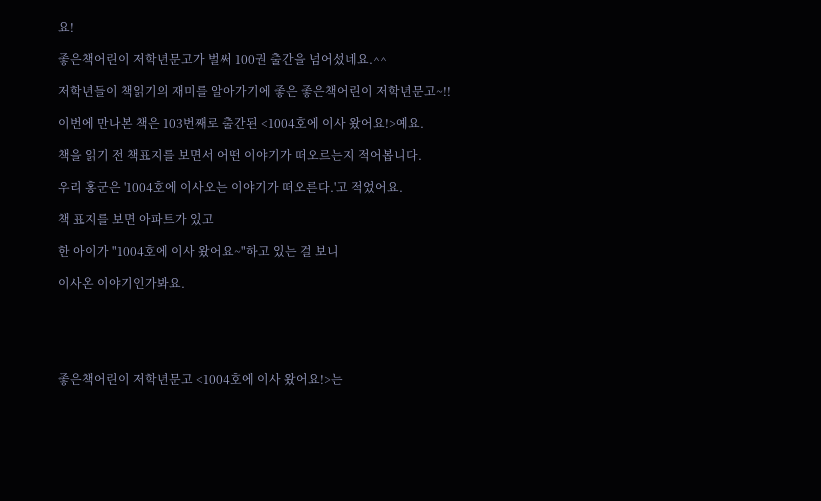요!

좋은책어린이 저학년문고가 벌써 100권 출간을 넘어섰네요.^^

저학년들이 책읽기의 재미를 알아가기에 좋은 좋은책어린이 저학년문고~!!

이번에 만나본 책은 103번째로 출간된 <1004호에 이사 왔어요!>예요.

책을 읽기 전 책표지를 보면서 어떤 이야기가 떠오르는지 적어봅니다.

우리 홍군은 '1004호에 이사오는 이야기가 떠오른다.'고 적었어요.

책 표지를 보면 아파트가 있고

한 아이가 "1004호에 이사 왔어요~"하고 있는 걸 보니

이사온 이야기인가봐요.





좋은책어린이 저학년문고 <1004호에 이사 왔어요!>는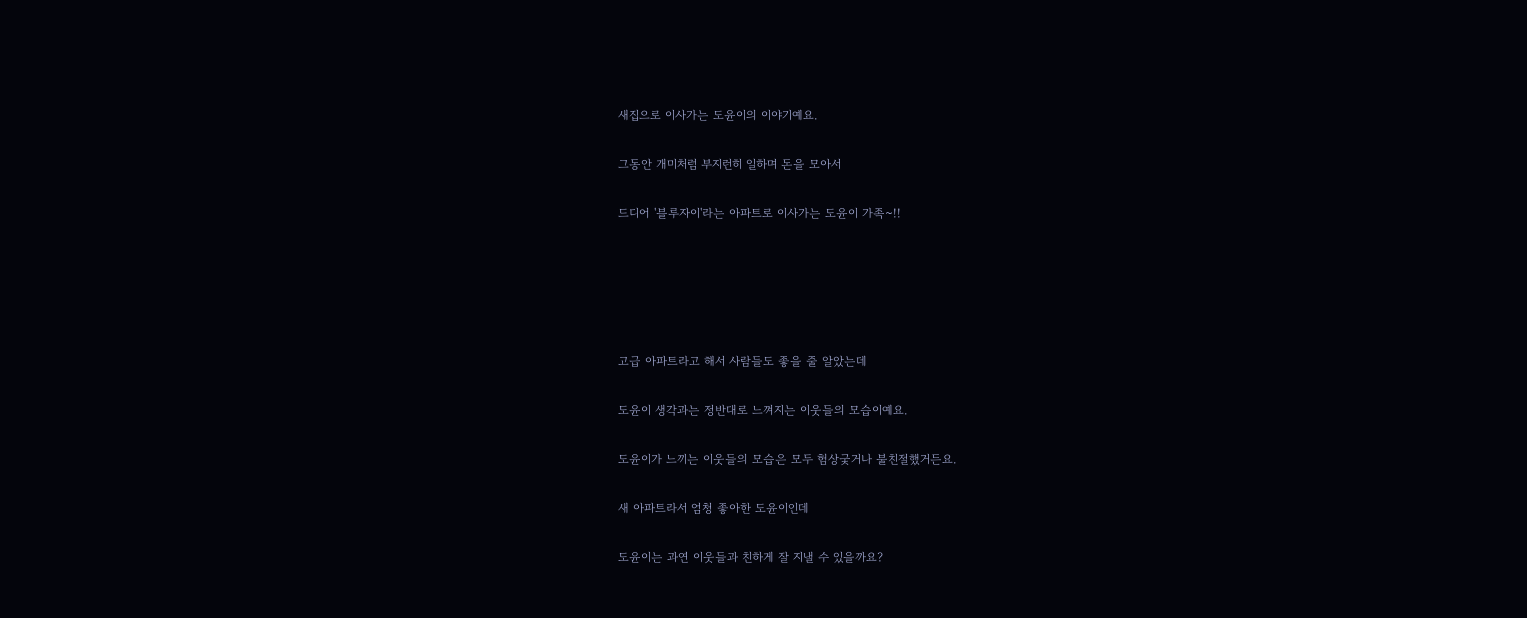새집으로 이사가는 도윤이의 이야기예요.

그동안 개미처럼 부지런히 일하며 돈을 모아서

드디어 '블루자이'라는 아파트로 이사가는 도윤이 가족~!!





고급 아파트라고 해서 사람들도 좋을 줄 알았는데

도윤이 생각과는 정반대로 느껴지는 이웃들의 모습이예요.

도윤이가 느끼는 이웃들의 모습은 모두 험상궂거나 불친절했거든요.

새 아파트라서 엄청 좋아한 도윤이인데

도윤이는 과연 이웃들과 친하게 잘 지낼 수 있을까요?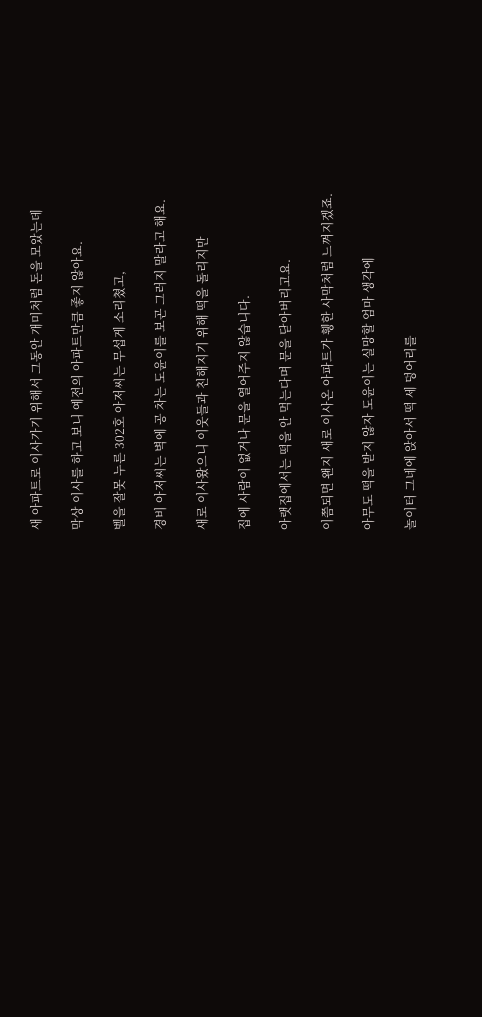새 아파트로 이사가기 위해서 그동안 개미처럼 돈을 모았는데

막상 이사를 하고 보니 예전의 아파트만큼 좋지 않아요.

벨을 잘못 누른 302호 아저씨는 무섭게 소리쳤고,

경비 아저씨는 벽에 공 차는 도윤이를 보곤 그러지 말라고 해요.

새로 이사왔으니 이웃들과 친해지기 위해 떡을 돌리지만

집에 사람이 없거나 문을 열어주지 않습니다.

아랫집에서는 떡을 안 먹는다며 문을 닫아버리고요.

이쯤되면 왠지 새로 이사온 아파트가 휑한 사막처럼 느껴지겠죠.

아무도 떡을 받지 않자 도윤이는 실망할 엄마 생각에

놀이터 그네에 앉아서 떡 세 덩어리를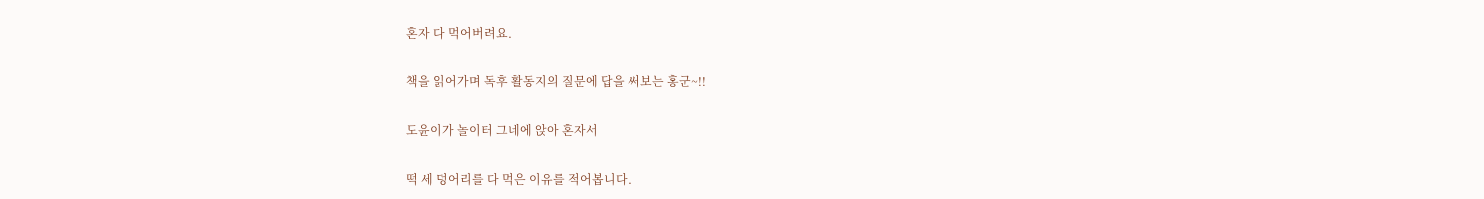혼자 다 먹어버려요.

책을 읽어가며 독후 활동지의 질문에 답을 써보는 홍군~!!

도윤이가 놀이터 그네에 앉아 혼자서

떡 세 덩어리를 다 먹은 이유를 적어봅니다.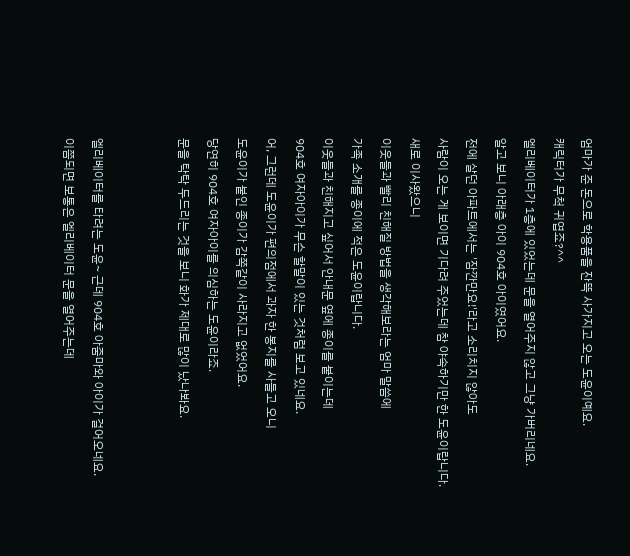엄마가 준 돈으로 학용품을 잔뜩 사가지고 오는 도윤이예요.

캐릭터가 무척 귀엽죠?^^

엘리베이터가 1층에 있었는데 문을 열어주지 않고 그냥 가버리네요.

알고 보니 아래층 아이 904호 아이였어요.

전에 살던 아파트에서는 '잠깐만요!'라고 소리치지 않아도

사람이 오는 게 보이면 기다려 주었는데 참 야속하기만 한 도윤이랍니다.

새로 이사왔으니

이웃들과 빨리 친해질 방법을 생각해보라는 엄마 말씀에

가족 소개를 종이에 적은 도윤이랍니다.

이웃들과 친해지고 싶어서 안내문 옆에 종이를 붙이는데

904호 여자아이가 무슨 할말이 있는 것처럼 보고 있네요.

어, 그런데 도윤이가 편의점에서 과자 한 봉지를 사들고 오니

도윤이가 붙인 종이가 감쪽같이 사라지고 없었어요.

당연히 904호 여자아이를 의심하는 도윤이라죠.

문을 탁탁 두드리는 것을 보니 화가 제대로 많이 났나봐요.





엘리베이터를 타려는 도윤~ 근데 904호 아줌마와 아이가 걸어오네요.

이쯤되면 보통은 엘리베이터 문을 열어주는데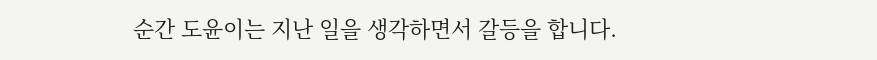순간 도윤이는 지난 일을 생각하면서 갈등을 합니다.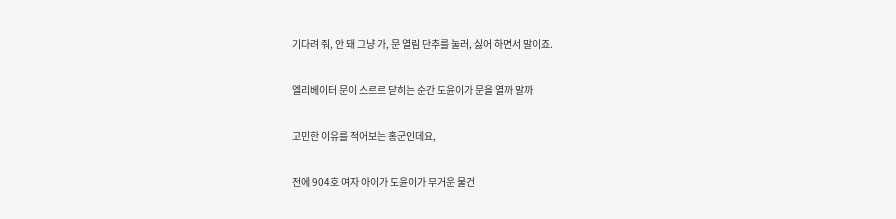기다려 줘, 안 돼 그냥 가, 문 열림 단추를 눌러, 싫어 하면서 말이죠.

엘리베이터 문이 스르르 닫히는 순간 도윤이가 문을 열까 말까

고민한 이유를 적어보는 홍군인데요,

전에 904호 여자 아이가 도윤이가 무거운 물건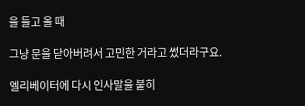을 들고 올 때

그냥 문을 닫아버려서 고민한 거라고 썼더라구요.

엘리베이터에 다시 인사말을 붙히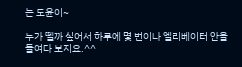는 도윤이~

누가 뗄까 싶어서 하루에 몇 번이나 엘리베이터 안을 들여다 보지요.^^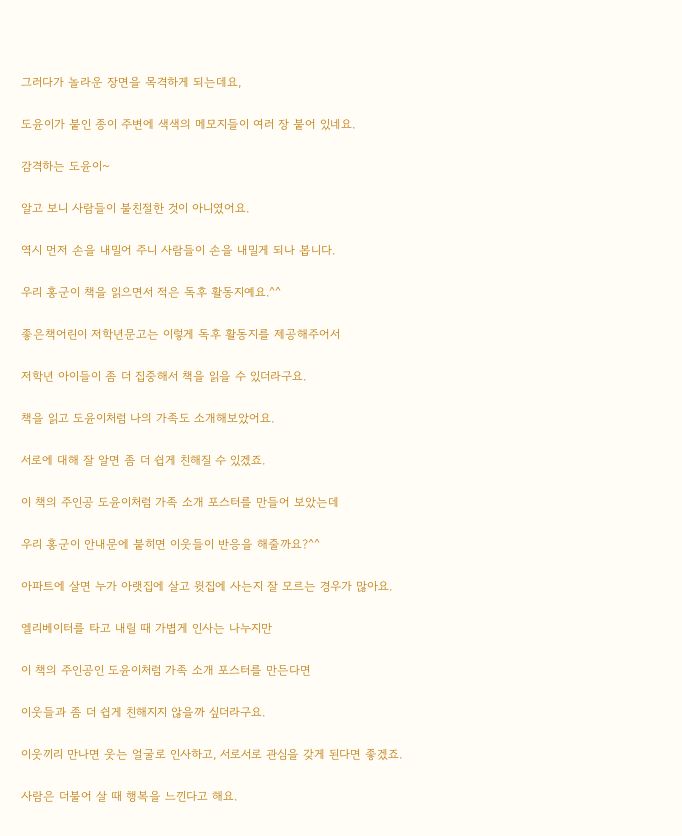그러다가 놀라운 장면을 목격하게 되는데요,

도윤이가 붙인 종이 주변에 색색의 메모지들이 여러 장 붙어 있네요.

감격하는 도윤이~

알고 보니 사람들이 불친절한 것이 아니였어요.

역시 먼저 손을 내밀어 주니 사람들이 손을 내밀게 되나 봅니다.

우리 홍군이 책을 읽으면서 적은 독후 활동지예요.^^

좋은책어린이 저학년문고는 이렇게 독후 활동지를 제공해주어서

저학년 아이들이 좀 더 집중해서 책을 읽을 수 있더라구요.

책을 읽고 도윤이처럼 나의 가족도 소개해보았어요.

서로에 대해 잘 알면 좀 더 쉽게 친해질 수 있겠죠.

이 책의 주인공 도윤이처럼 가족 소개 포스터를 만들어 보았는데

우리 홍군이 안내문에 붙히면 이웃들이 반응을 해줄까요?^^

아파트에 살면 누가 아랫집에 살고 윗집에 사는지 잘 모르는 경우가 많아요.

엘리베이터를 타고 내릴 때 가볍게 인사는 나누지만

이 책의 주인공인 도윤이처럼 가족 소개 포스터를 만든다면

이웃들과 좀 더 쉽게 친해지지 않을까 싶더라구요.

이웃끼리 만나면 웃는 얼굴로 인사하고, 서로서로 관심을 갖게 된다면 좋겠죠.

사람은 더불어 살 때 행복을 느낀다고 해요.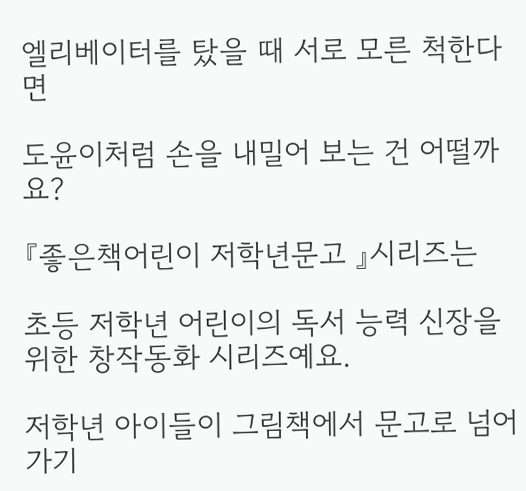엘리베이터를 탔을 때 서로 모른 척한다면

도윤이처럼 손을 내밀어 보는 건 어떨까요?

『좋은책어린이 저학년문고 』시리즈는

초등 저학년 어린이의 독서 능력 신장을 위한 창작동화 시리즈예요.

저학년 아이들이 그림책에서 문고로 넘어가기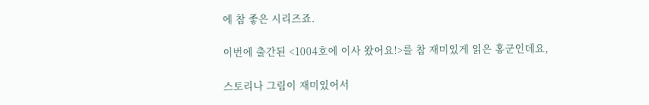에 참 좋은 시리즈죠.

이번에 출간된 <1004호에 이사 왔어요!>를 참 재미있게 읽은 홍군인데요,

스토리나 그림이 재미있어서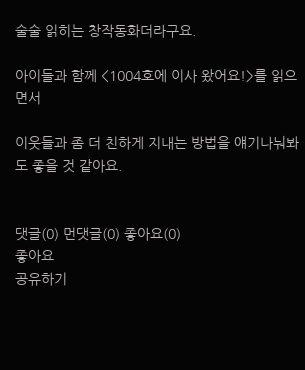술술 읽히는 창작동화더라구요.

아이들과 함께 <1004호에 이사 왔어요!>를 읽으면서

이웃들과 좀 더 친하게 지내는 방법을 얘기나눠봐도 좋을 것 같아요.


댓글(0) 먼댓글(0) 좋아요(0)
좋아요
공유하기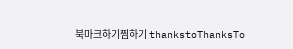북마크하기찜하기 thankstoThanksTo